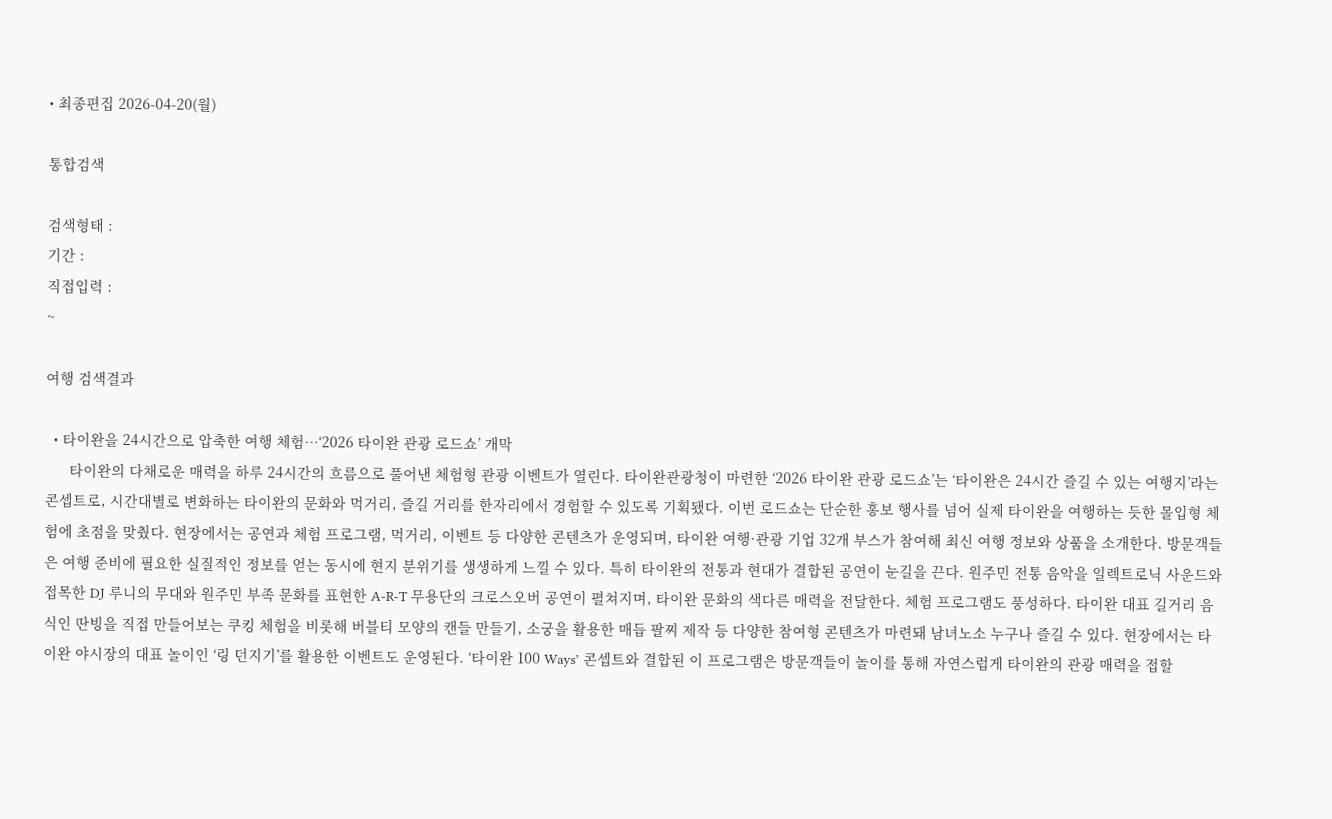• 최종편집 2026-04-20(월)

통합검색

검색형태 :
기간 :
직접입력 :
~

여행 검색결과

  • 타이완을 24시간으로 압축한 여행 체험…‘2026 타이완 관광 로드쇼’ 개막
      타이완의 다채로운 매력을 하루 24시간의 흐름으로 풀어낸 체험형 관광 이벤트가 열린다. 타이완관광청이 마련한 ‘2026 타이완 관광 로드쇼’는 ‘타이완은 24시간 즐길 수 있는 여행지’라는 콘셉트로, 시간대별로 변화하는 타이완의 문화와 먹거리, 즐길 거리를 한자리에서 경험할 수 있도록 기획됐다. 이번 로드쇼는 단순한 홍보 행사를 넘어 실제 타이완을 여행하는 듯한 몰입형 체험에 초점을 맞췄다. 현장에서는 공연과 체험 프로그램, 먹거리, 이벤트 등 다양한 콘텐츠가 운영되며, 타이완 여행·관광 기업 32개 부스가 참여해 최신 여행 정보와 상품을 소개한다. 방문객들은 여행 준비에 필요한 실질적인 정보를 얻는 동시에 현지 분위기를 생생하게 느낄 수 있다. 특히 타이완의 전통과 현대가 결합된 공연이 눈길을 끈다. 원주민 전통 음악을 일렉트로닉 사운드와 접목한 DJ 루니의 무대와 원주민 부족 문화를 표현한 A-R-T 무용단의 크로스오버 공연이 펼쳐지며, 타이완 문화의 색다른 매력을 전달한다. 체험 프로그램도 풍성하다. 타이완 대표 길거리 음식인 딴빙을 직접 만들어보는 쿠킹 체험을 비롯해 버블티 모양의 캔들 만들기, 소궁을 활용한 매듭 팔찌 제작 등 다양한 참여형 콘텐츠가 마련돼 남녀노소 누구나 즐길 수 있다. 현장에서는 타이완 야시장의 대표 놀이인 ‘링 던지기’를 활용한 이벤트도 운영된다. ‘타이완 100 Ways’ 콘셉트와 결합된 이 프로그램은 방문객들이 놀이를 통해 자연스럽게 타이완의 관광 매력을 접할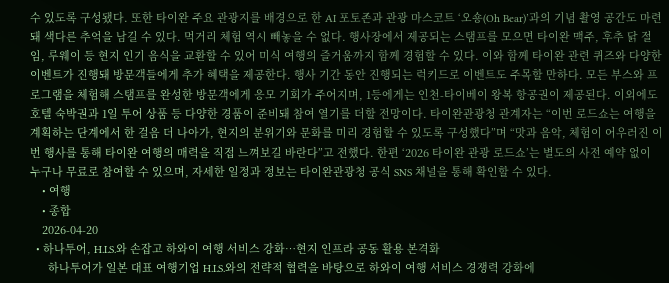수 있도록 구성됐다. 또한 타이완 주요 관광지를 배경으로 한 AI 포토존과 관광 마스코트 ‘오숑(Oh Bear)’과의 기념 촬영 공간도 마련돼 색다른 추억을 남길 수 있다. 먹거리 체험 역시 빼놓을 수 없다. 행사장에서 제공되는 스탬프를 모으면 타이완 맥주, 후추 닭 절임, 루웨이 등 현지 인기 음식을 교환할 수 있어 미식 여행의 즐거움까지 함께 경험할 수 있다. 이와 함께 타이완 관련 퀴즈와 다양한 이벤트가 진행돼 방문객들에게 추가 혜택을 제공한다. 행사 기간 동안 진행되는 럭키드로 이벤트도 주목할 만하다. 모든 부스와 프로그램을 체험해 스탬프를 완성한 방문객에게 응모 기회가 주어지며, 1등에게는 인천-타이베이 왕복 항공권이 제공된다. 이외에도 호텔 숙박권과 1일 투어 상품 등 다양한 경품이 준비돼 참여 열기를 더할 전망이다. 타이완관광청 관계자는 “이번 로드쇼는 여행을 계획하는 단계에서 한 걸음 더 나아가, 현지의 분위기와 문화를 미리 경험할 수 있도록 구성했다”며 “맛과 음악, 체험이 어우러진 이번 행사를 통해 타이완 여행의 매력을 직접 느껴보길 바란다”고 전했다. 한편 ‘2026 타이완 관광 로드쇼’는 별도의 사전 예약 없이 누구나 무료로 참여할 수 있으며, 자세한 일정과 정보는 타이완관광청 공식 SNS 채널을 통해 확인할 수 있다.
    • 여행
    • 종합
    2026-04-20
  • 하나투어, H.I.S.와 손잡고 하와이 여행 서비스 강화…현지 인프라 공동 활용 본격화
      하나투어가 일본 대표 여행기업 H.I.S.와의 전략적 협력을 바탕으로 하와이 여행 서비스 경쟁력 강화에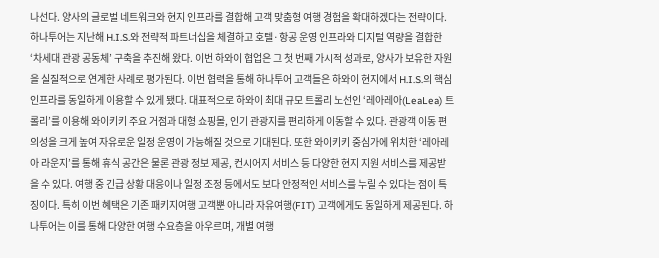나선다. 양사의 글로벌 네트워크와 현지 인프라를 결합해 고객 맞춤형 여행 경험을 확대하겠다는 전략이다. 하나투어는 지난해 H.I.S.와 전략적 파트너십을 체결하고 호텔·항공 운영 인프라와 디지털 역량을 결합한 ‘차세대 관광 공동체’ 구축을 추진해 왔다. 이번 하와이 협업은 그 첫 번째 가시적 성과로, 양사가 보유한 자원을 실질적으로 연계한 사례로 평가된다. 이번 협력을 통해 하나투어 고객들은 하와이 현지에서 H.I.S.의 핵심 인프라를 동일하게 이용할 수 있게 됐다. 대표적으로 하와이 최대 규모 트롤리 노선인 ‘레아레아(LeaLea) 트롤리’를 이용해 와이키키 주요 거점과 대형 쇼핑몰, 인기 관광지를 편리하게 이동할 수 있다. 관광객 이동 편의성을 크게 높여 자유로운 일정 운영이 가능해질 것으로 기대된다. 또한 와이키키 중심가에 위치한 ‘레아레아 라운지’를 통해 휴식 공간은 물론 관광 정보 제공, 컨시어지 서비스 등 다양한 현지 지원 서비스를 제공받을 수 있다. 여행 중 긴급 상황 대응이나 일정 조정 등에서도 보다 안정적인 서비스를 누릴 수 있다는 점이 특징이다. 특히 이번 혜택은 기존 패키지여행 고객뿐 아니라 자유여행(FIT) 고객에게도 동일하게 제공된다. 하나투어는 이를 통해 다양한 여행 수요층을 아우르며, 개별 여행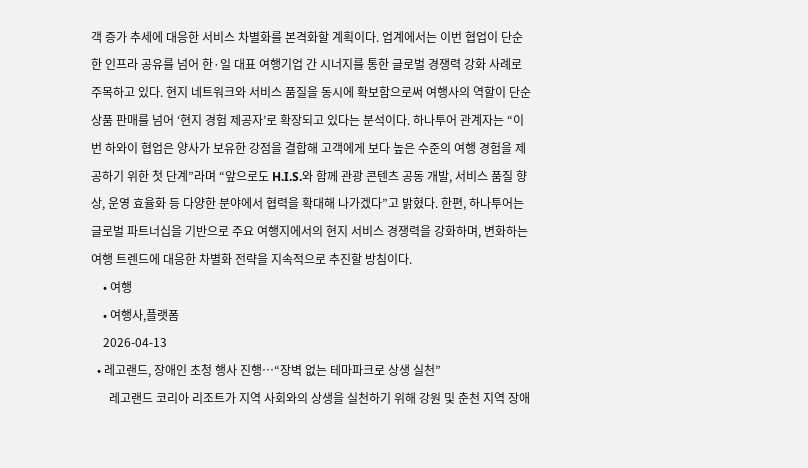객 증가 추세에 대응한 서비스 차별화를 본격화할 계획이다. 업계에서는 이번 협업이 단순한 인프라 공유를 넘어 한·일 대표 여행기업 간 시너지를 통한 글로벌 경쟁력 강화 사례로 주목하고 있다. 현지 네트워크와 서비스 품질을 동시에 확보함으로써 여행사의 역할이 단순 상품 판매를 넘어 ‘현지 경험 제공자’로 확장되고 있다는 분석이다. 하나투어 관계자는 “이번 하와이 협업은 양사가 보유한 강점을 결합해 고객에게 보다 높은 수준의 여행 경험을 제공하기 위한 첫 단계”라며 “앞으로도 H.I.S.와 함께 관광 콘텐츠 공동 개발, 서비스 품질 향상, 운영 효율화 등 다양한 분야에서 협력을 확대해 나가겠다”고 밝혔다. 한편, 하나투어는 글로벌 파트너십을 기반으로 주요 여행지에서의 현지 서비스 경쟁력을 강화하며, 변화하는 여행 트렌드에 대응한 차별화 전략을 지속적으로 추진할 방침이다.
    • 여행
    • 여행사,플랫폼
    2026-04-13
  • 레고랜드, 장애인 초청 행사 진행…“장벽 없는 테마파크로 상생 실천”
      레고랜드 코리아 리조트가 지역 사회와의 상생을 실천하기 위해 강원 및 춘천 지역 장애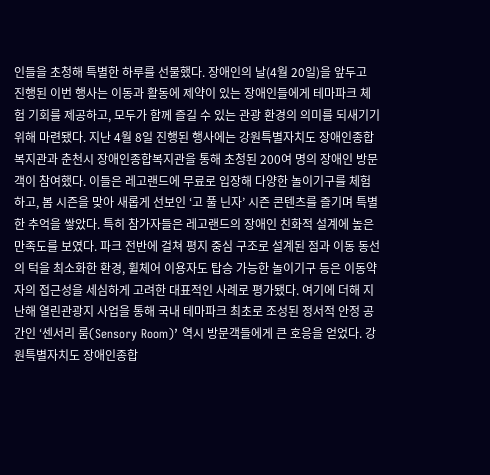인들을 초청해 특별한 하루를 선물했다. 장애인의 날(4월 20일)을 앞두고 진행된 이번 행사는 이동과 활동에 제약이 있는 장애인들에게 테마파크 체험 기회를 제공하고, 모두가 함께 즐길 수 있는 관광 환경의 의미를 되새기기 위해 마련됐다. 지난 4월 8일 진행된 행사에는 강원특별자치도 장애인종합복지관과 춘천시 장애인종합복지관을 통해 초청된 200여 명의 장애인 방문객이 참여했다. 이들은 레고랜드에 무료로 입장해 다양한 놀이기구를 체험하고, 봄 시즌을 맞아 새롭게 선보인 ‘고 풀 닌자’ 시즌 콘텐츠를 즐기며 특별한 추억을 쌓았다. 특히 참가자들은 레고랜드의 장애인 친화적 설계에 높은 만족도를 보였다. 파크 전반에 걸쳐 평지 중심 구조로 설계된 점과 이동 동선의 턱을 최소화한 환경, 휠체어 이용자도 탑승 가능한 놀이기구 등은 이동약자의 접근성을 세심하게 고려한 대표적인 사례로 평가됐다. 여기에 더해 지난해 열린관광지 사업을 통해 국내 테마파크 최초로 조성된 정서적 안정 공간인 ‘센서리 룸(Sensory Room)’ 역시 방문객들에게 큰 호응을 얻었다. 강원특별자치도 장애인종합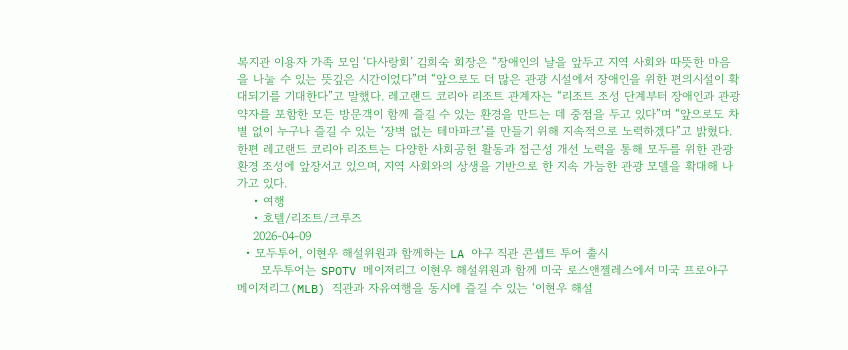복지관 이용자 가족 모임 ‘다사랑회’ 김희숙 회장은 “장애인의 날을 앞두고 지역 사회와 따뜻한 마음을 나눌 수 있는 뜻깊은 시간이었다”며 “앞으로도 더 많은 관광 시설에서 장애인을 위한 편의시설이 확대되기를 기대한다”고 말했다. 레고랜드 코리아 리조트 관계자는 “리조트 조성 단계부터 장애인과 관광 약자를 포함한 모든 방문객이 함께 즐길 수 있는 환경을 만드는 데 중점을 두고 있다”며 “앞으로도 차별 없이 누구나 즐길 수 있는 ‘장벽 없는 테마파크’를 만들기 위해 지속적으로 노력하겠다”고 밝혔다. 한편 레고랜드 코리아 리조트는 다양한 사회공헌 활동과 접근성 개선 노력을 통해 모두를 위한 관광 환경 조성에 앞장서고 있으며, 지역 사회와의 상생을 기반으로 한 지속 가능한 관광 모델을 확대해 나가고 있다.
    • 여행
    • 호텔/리조트/크루즈
    2026-04-09
  • 모두투어, 이현우 해설위원과 함께하는 LA 야구 직관 콘셉트 투어 출시
      모두투어는 SPOTV 메이저리그 이현우 해설위원과 함께 미국 로스앤젤레스에서 미국 프로야구 메이저리그(MLB) 직관과 자유여행을 동시에 즐길 수 있는 ‘이현우 해설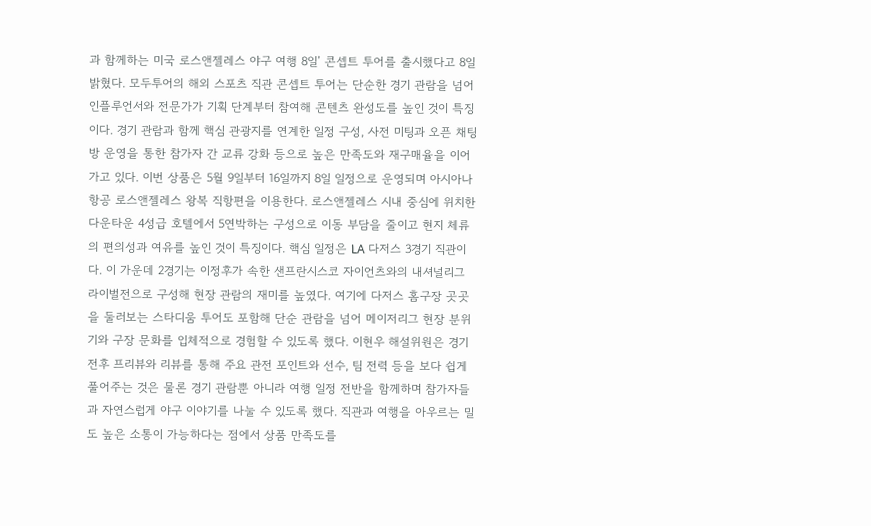과 함께하는 미국 로스앤젤레스 야구 여행 8일’ 콘셉트 투어를 출시했다고 8일 밝혔다. 모두투어의 해외 스포츠 직관 콘셉트 투어는 단순한 경기 관람을 넘어 인플루언서와 전문가가 기획 단계부터 참여해 콘텐츠 완성도를 높인 것이 특징이다. 경기 관람과 함께 핵심 관광지를 연계한 일정 구성, 사전 미팅과 오픈 채팅방 운영을 통한 참가자 간 교류 강화 등으로 높은 만족도와 재구매율을 이어가고 있다. 이번 상품은 5월 9일부터 16일까지 8일 일정으로 운영되며 아시아나항공 로스앤젤레스 왕복 직항편을 이용한다. 로스앤젤레스 시내 중심에 위치한 다운타운 4성급 호텔에서 5연박하는 구성으로 이동 부담을 줄이고 현지 체류의 편의성과 여유를 높인 것이 특징이다. 핵심 일정은 LA 다저스 3경기 직관이다. 이 가운데 2경기는 이정후가 속한 샌프란시스코 자이언츠와의 내셔널리그 라이벌전으로 구성해 현장 관람의 재미를 높였다. 여기에 다저스 홈구장 곳곳을 둘러보는 스타디움 투어도 포함해 단순 관람을 넘어 메이저리그 현장 분위기와 구장 문화를 입체적으로 경험할 수 있도록 했다. 이현우 해설위원은 경기 전후 프리뷰와 리뷰를 통해 주요 관전 포인트와 선수, 팀 전력 등을 보다 쉽게 풀어주는 것은 물론 경기 관람뿐 아니라 여행 일정 전반을 함께하며 참가자들과 자연스럽게 야구 이야기를 나눌 수 있도록 했다. 직관과 여행을 아우르는 밀도 높은 소통이 가능하다는 점에서 상품 만족도를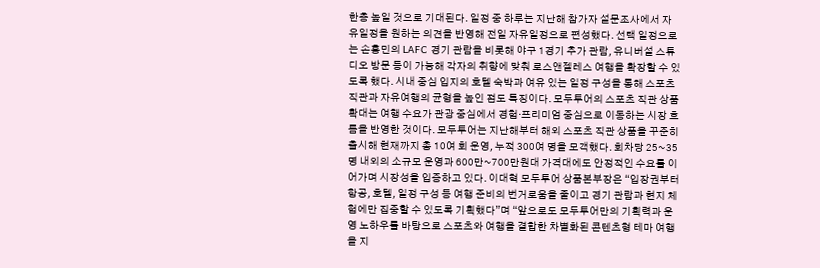한층 높일 것으로 기대된다. 일정 중 하루는 지난해 참가자 설문조사에서 자유일정을 원하는 의견을 반영해 전일 자유일정으로 편성했다. 선택 일정으로는 손흥민의 LAFC 경기 관람을 비롯해 야구 1경기 추가 관람, 유니버설 스튜디오 방문 등이 가능해 각자의 취향에 맞춰 로스앤젤레스 여행을 확장할 수 있도록 했다. 시내 중심 입지의 호텔 숙박과 여유 있는 일정 구성을 통해 스포츠 직관과 자유여행의 균형을 높인 점도 특징이다. 모두투어의 스포츠 직관 상품 확대는 여행 수요가 관광 중심에서 경험·프리미엄 중심으로 이동하는 시장 흐름을 반영한 것이다. 모두투어는 지난해부터 해외 스포츠 직관 상품을 꾸준히 출시해 현재까지 총 10여 회 운영, 누적 300여 명을 모객했다. 회차당 25~35명 내외의 소규모 운영과 600만~700만원대 가격대에도 안정적인 수요를 이어가며 시장성을 입증하고 있다. 이대혁 모두투어 상품본부장은 “입장권부터 항공, 호텔, 일정 구성 등 여행 준비의 번거로움을 줄이고 경기 관람과 현지 체험에만 집중할 수 있도록 기획했다”며 “앞으로도 모두투어만의 기획력과 운영 노하우를 바탕으로 스포츠와 여행을 결합한 차별화된 콘텐츠형 테마 여행을 지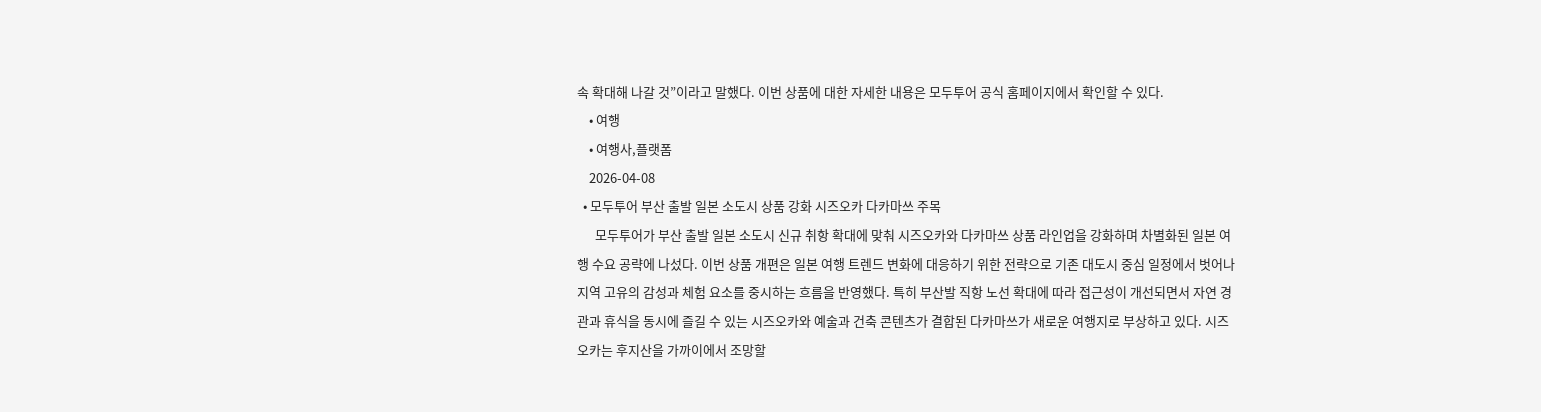속 확대해 나갈 것”이라고 말했다. 이번 상품에 대한 자세한 내용은 모두투어 공식 홈페이지에서 확인할 수 있다.
    • 여행
    • 여행사,플랫폼
    2026-04-08
  • 모두투어 부산 출발 일본 소도시 상품 강화 시즈오카 다카마쓰 주목
      모두투어가 부산 출발 일본 소도시 신규 취항 확대에 맞춰 시즈오카와 다카마쓰 상품 라인업을 강화하며 차별화된 일본 여행 수요 공략에 나섰다. 이번 상품 개편은 일본 여행 트렌드 변화에 대응하기 위한 전략으로 기존 대도시 중심 일정에서 벗어나 지역 고유의 감성과 체험 요소를 중시하는 흐름을 반영했다. 특히 부산발 직항 노선 확대에 따라 접근성이 개선되면서 자연 경관과 휴식을 동시에 즐길 수 있는 시즈오카와 예술과 건축 콘텐츠가 결합된 다카마쓰가 새로운 여행지로 부상하고 있다. 시즈오카는 후지산을 가까이에서 조망할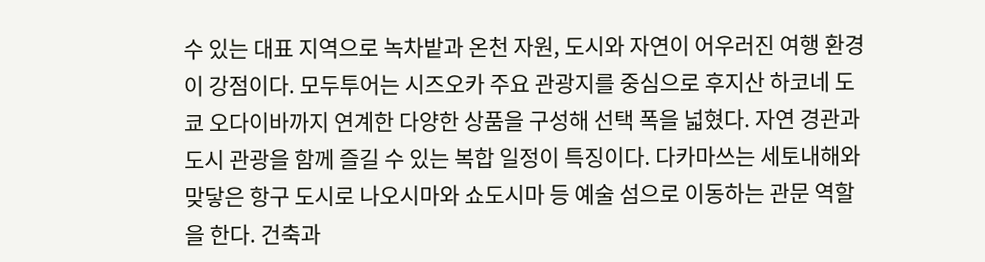수 있는 대표 지역으로 녹차밭과 온천 자원, 도시와 자연이 어우러진 여행 환경이 강점이다. 모두투어는 시즈오카 주요 관광지를 중심으로 후지산 하코네 도쿄 오다이바까지 연계한 다양한 상품을 구성해 선택 폭을 넓혔다. 자연 경관과 도시 관광을 함께 즐길 수 있는 복합 일정이 특징이다. 다카마쓰는 세토내해와 맞닿은 항구 도시로 나오시마와 쇼도시마 등 예술 섬으로 이동하는 관문 역할을 한다. 건축과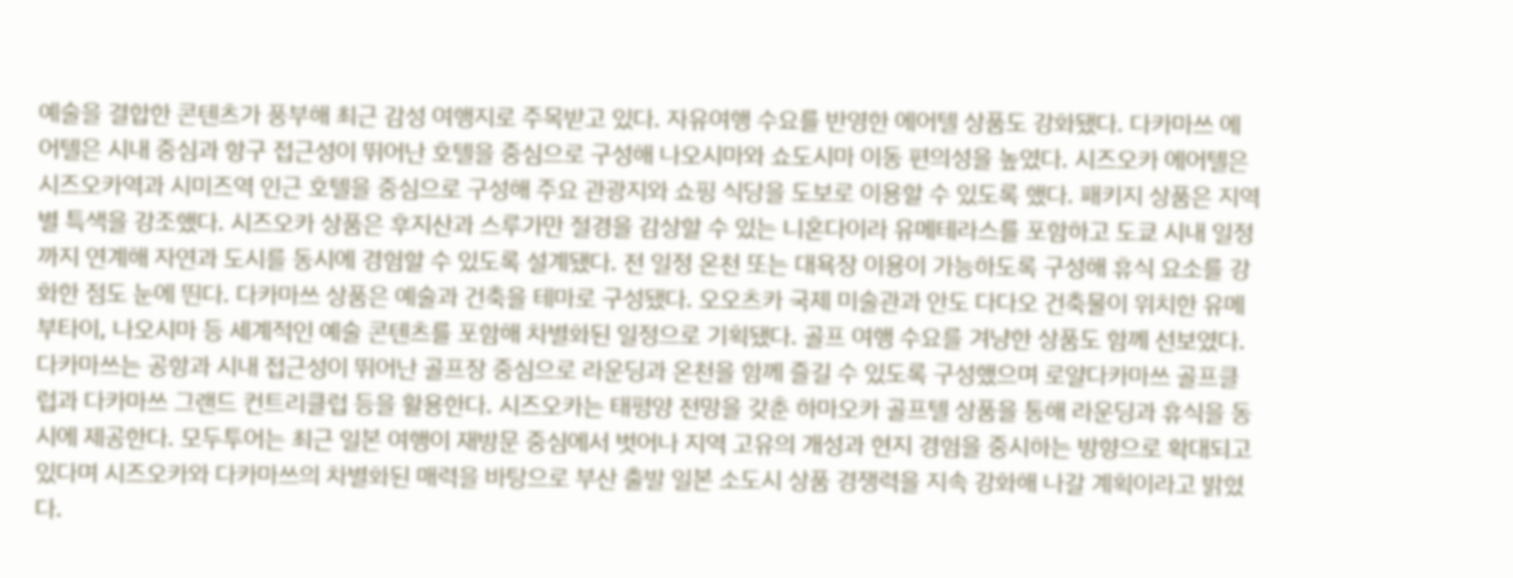예술을 결합한 콘텐츠가 풍부해 최근 감성 여행지로 주목받고 있다. 자유여행 수요를 반영한 에어텔 상품도 강화됐다. 다카마쓰 에어텔은 시내 중심과 항구 접근성이 뛰어난 호텔을 중심으로 구성해 나오시마와 쇼도시마 이동 편의성을 높였다. 시즈오카 에어텔은 시즈오카역과 시미즈역 인근 호텔을 중심으로 구성해 주요 관광지와 쇼핑 식당을 도보로 이용할 수 있도록 했다. 패키지 상품은 지역별 특색을 강조했다. 시즈오카 상품은 후지산과 스루가만 절경을 감상할 수 있는 니혼다이라 유메테라스를 포함하고 도쿄 시내 일정까지 연계해 자연과 도시를 동시에 경험할 수 있도록 설계됐다. 전 일정 온천 또는 대욕장 이용이 가능하도록 구성해 휴식 요소를 강화한 점도 눈에 띈다. 다카마쓰 상품은 예술과 건축을 테마로 구성됐다. 오오츠카 국제 미술관과 안도 다다오 건축물이 위치한 유메부타이, 나오시마 등 세계적인 예술 콘텐츠를 포함해 차별화된 일정으로 기획됐다. 골프 여행 수요를 겨냥한 상품도 함께 선보였다. 다카마쓰는 공항과 시내 접근성이 뛰어난 골프장 중심으로 라운딩과 온천을 함께 즐길 수 있도록 구성했으며 로얄다카마쓰 골프클럽과 다카마쓰 그랜드 컨트리클럽 등을 활용한다. 시즈오카는 태평양 전망을 갖춘 하마오카 골프텔 상품을 통해 라운딩과 휴식을 동시에 제공한다. 모두투어는 최근 일본 여행이 재방문 중심에서 벗어나 지역 고유의 개성과 현지 경험을 중시하는 방향으로 확대되고 있다며 시즈오카와 다카마쓰의 차별화된 매력을 바탕으로 부산 출발 일본 소도시 상품 경쟁력을 지속 강화해 나갈 계획이라고 밝혔다.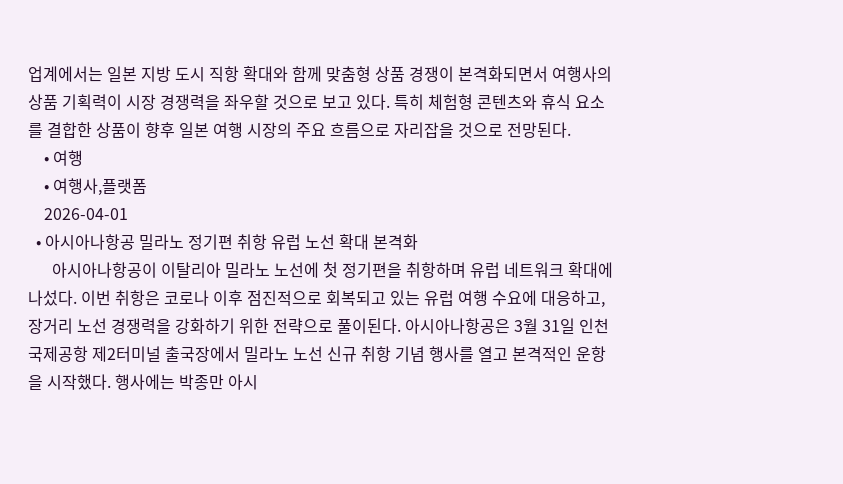업계에서는 일본 지방 도시 직항 확대와 함께 맞춤형 상품 경쟁이 본격화되면서 여행사의 상품 기획력이 시장 경쟁력을 좌우할 것으로 보고 있다. 특히 체험형 콘텐츠와 휴식 요소를 결합한 상품이 향후 일본 여행 시장의 주요 흐름으로 자리잡을 것으로 전망된다.
    • 여행
    • 여행사,플랫폼
    2026-04-01
  • 아시아나항공 밀라노 정기편 취항 유럽 노선 확대 본격화
      아시아나항공이 이탈리아 밀라노 노선에 첫 정기편을 취항하며 유럽 네트워크 확대에 나섰다. 이번 취항은 코로나 이후 점진적으로 회복되고 있는 유럽 여행 수요에 대응하고, 장거리 노선 경쟁력을 강화하기 위한 전략으로 풀이된다. 아시아나항공은 3월 31일 인천국제공항 제2터미널 출국장에서 밀라노 노선 신규 취항 기념 행사를 열고 본격적인 운항을 시작했다. 행사에는 박종만 아시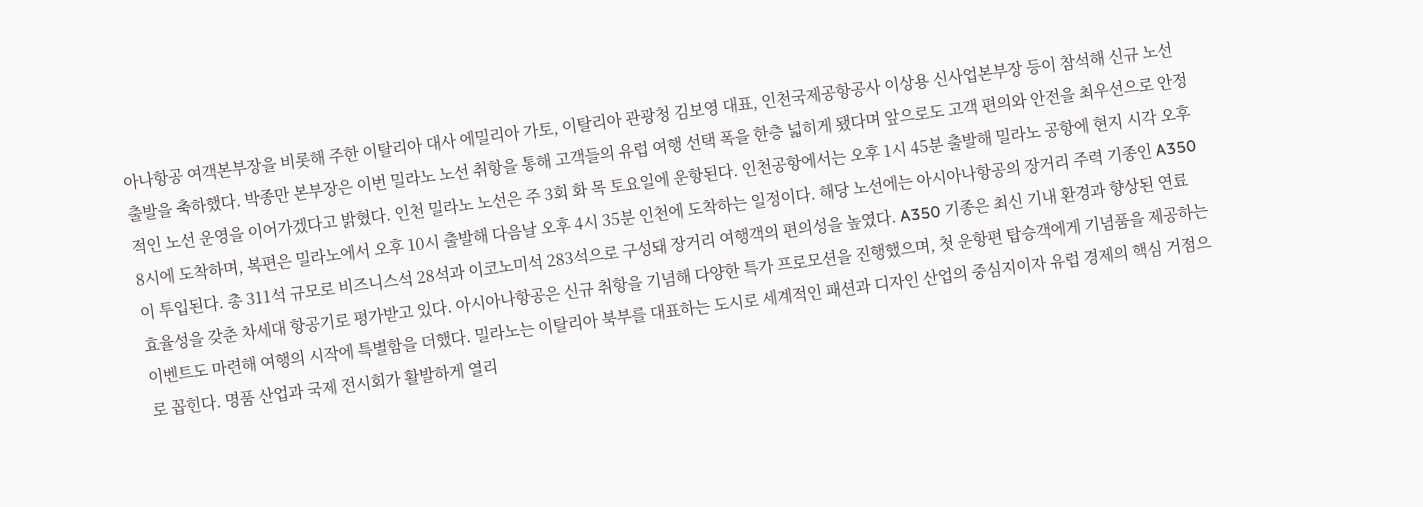아나항공 여객본부장을 비롯해 주한 이탈리아 대사 에밀리아 가토, 이탈리아 관광청 김보영 대표, 인천국제공항공사 이상용 신사업본부장 등이 참석해 신규 노선 출발을 축하했다. 박종만 본부장은 이번 밀라노 노선 취항을 통해 고객들의 유럽 여행 선택 폭을 한층 넓히게 됐다며 앞으로도 고객 편의와 안전을 최우선으로 안정적인 노선 운영을 이어가겠다고 밝혔다. 인천 밀라노 노선은 주 3회 화 목 토요일에 운항된다. 인천공항에서는 오후 1시 45분 출발해 밀라노 공항에 현지 시각 오후 8시에 도착하며, 복편은 밀라노에서 오후 10시 출발해 다음날 오후 4시 35분 인천에 도착하는 일정이다. 해당 노선에는 아시아나항공의 장거리 주력 기종인 A350이 투입된다. 총 311석 규모로 비즈니스석 28석과 이코노미석 283석으로 구성돼 장거리 여행객의 편의성을 높였다. A350 기종은 최신 기내 환경과 향상된 연료 효율성을 갖춘 차세대 항공기로 평가받고 있다. 아시아나항공은 신규 취항을 기념해 다양한 특가 프로모션을 진행했으며, 첫 운항편 탑승객에게 기념품을 제공하는 이벤트도 마련해 여행의 시작에 특별함을 더했다. 밀라노는 이탈리아 북부를 대표하는 도시로 세계적인 패션과 디자인 산업의 중심지이자 유럽 경제의 핵심 거점으로 꼽힌다. 명품 산업과 국제 전시회가 활발하게 열리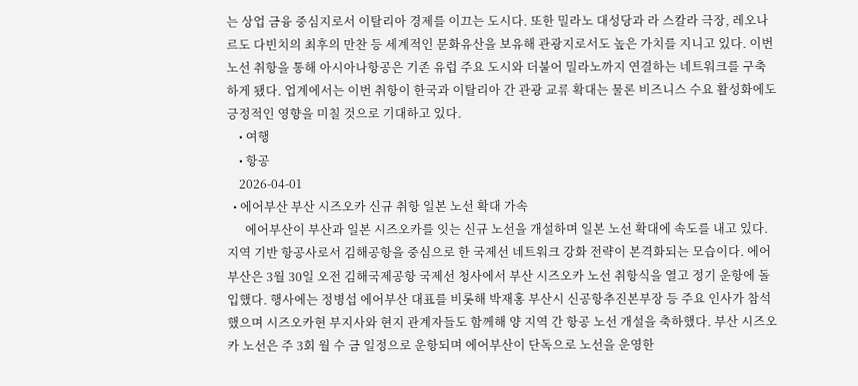는 상업 금융 중심지로서 이탈리아 경제를 이끄는 도시다. 또한 밀라노 대성당과 라 스칼라 극장, 레오나르도 다빈치의 최후의 만찬 등 세계적인 문화유산을 보유해 관광지로서도 높은 가치를 지니고 있다. 이번 노선 취항을 통해 아시아나항공은 기존 유럽 주요 도시와 더불어 밀라노까지 연결하는 네트워크를 구축하게 됐다. 업계에서는 이번 취항이 한국과 이탈리아 간 관광 교류 확대는 물론 비즈니스 수요 활성화에도 긍정적인 영향을 미칠 것으로 기대하고 있다.
    • 여행
    • 항공
    2026-04-01
  • 에어부산 부산 시즈오카 신규 취항 일본 노선 확대 가속
      에어부산이 부산과 일본 시즈오카를 잇는 신규 노선을 개설하며 일본 노선 확대에 속도를 내고 있다. 지역 기반 항공사로서 김해공항을 중심으로 한 국제선 네트워크 강화 전략이 본격화되는 모습이다. 에어부산은 3월 30일 오전 김해국제공항 국제선 청사에서 부산 시즈오카 노선 취항식을 열고 정기 운항에 돌입했다. 행사에는 정병섭 에어부산 대표를 비롯해 박재홍 부산시 신공항추진본부장 등 주요 인사가 참석했으며 시즈오카현 부지사와 현지 관계자들도 함께해 양 지역 간 항공 노선 개설을 축하했다. 부산 시즈오카 노선은 주 3회 월 수 금 일정으로 운항되며 에어부산이 단독으로 노선을 운영한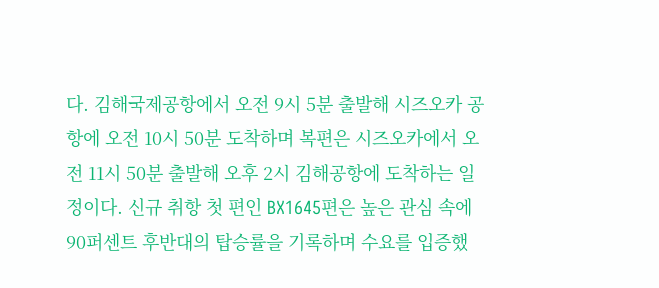다. 김해국제공항에서 오전 9시 5분 출발해 시즈오카 공항에 오전 10시 50분 도착하며 복편은 시즈오카에서 오전 11시 50분 출발해 오후 2시 김해공항에 도착하는 일정이다. 신규 취항 첫 편인 BX1645편은 높은 관심 속에 90퍼센트 후반대의 탑승률을 기록하며 수요를 입증했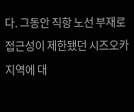다. 그동안 직항 노선 부재로 접근성이 제한됐던 시즈오카 지역에 대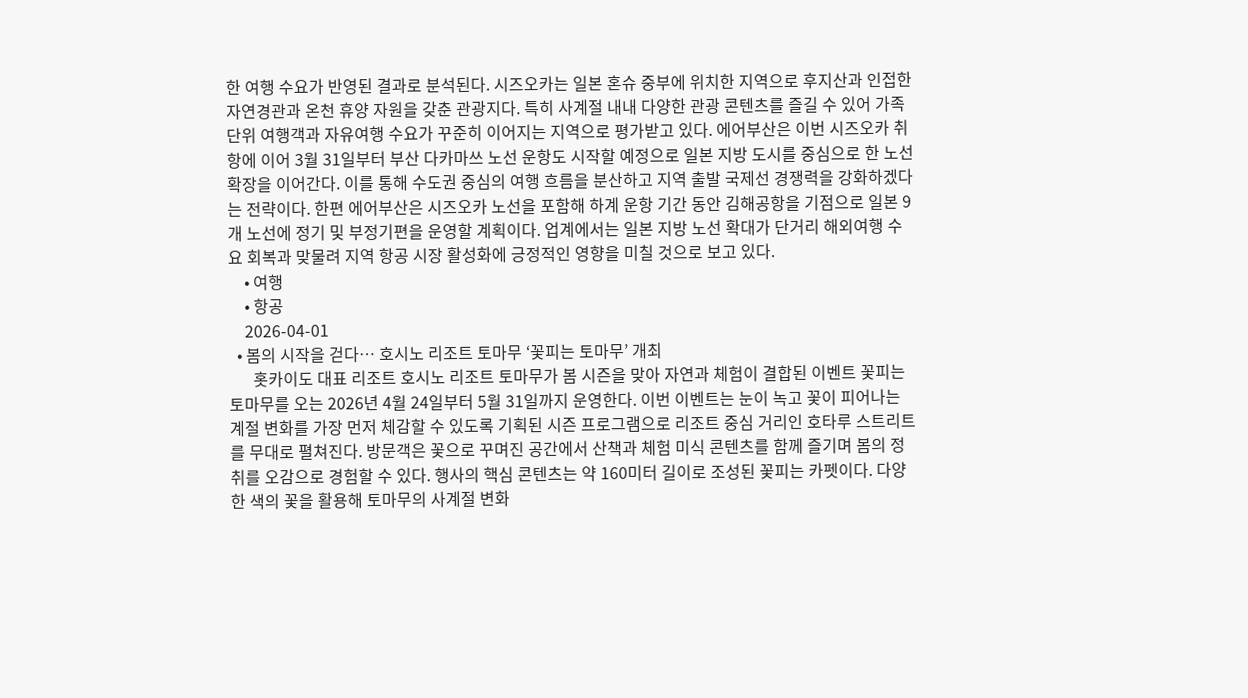한 여행 수요가 반영된 결과로 분석된다. 시즈오카는 일본 혼슈 중부에 위치한 지역으로 후지산과 인접한 자연경관과 온천 휴양 자원을 갖춘 관광지다. 특히 사계절 내내 다양한 관광 콘텐츠를 즐길 수 있어 가족 단위 여행객과 자유여행 수요가 꾸준히 이어지는 지역으로 평가받고 있다. 에어부산은 이번 시즈오카 취항에 이어 3월 31일부터 부산 다카마쓰 노선 운항도 시작할 예정으로 일본 지방 도시를 중심으로 한 노선 확장을 이어간다. 이를 통해 수도권 중심의 여행 흐름을 분산하고 지역 출발 국제선 경쟁력을 강화하겠다는 전략이다. 한편 에어부산은 시즈오카 노선을 포함해 하계 운항 기간 동안 김해공항을 기점으로 일본 9개 노선에 정기 및 부정기편을 운영할 계획이다. 업계에서는 일본 지방 노선 확대가 단거리 해외여행 수요 회복과 맞물려 지역 항공 시장 활성화에 긍정적인 영향을 미칠 것으로 보고 있다.
    • 여행
    • 항공
    2026-04-01
  • 봄의 시작을 걷다… 호시노 리조트 토마무 ‘꽃피는 토마무’ 개최
      홋카이도 대표 리조트 호시노 리조트 토마무가 봄 시즌을 맞아 자연과 체험이 결합된 이벤트 꽃피는 토마무를 오는 2026년 4월 24일부터 5월 31일까지 운영한다. 이번 이벤트는 눈이 녹고 꽃이 피어나는 계절 변화를 가장 먼저 체감할 수 있도록 기획된 시즌 프로그램으로 리조트 중심 거리인 호타루 스트리트를 무대로 펼쳐진다. 방문객은 꽃으로 꾸며진 공간에서 산책과 체험 미식 콘텐츠를 함께 즐기며 봄의 정취를 오감으로 경험할 수 있다. 행사의 핵심 콘텐츠는 약 160미터 길이로 조성된 꽃피는 카펫이다. 다양한 색의 꽃을 활용해 토마무의 사계절 변화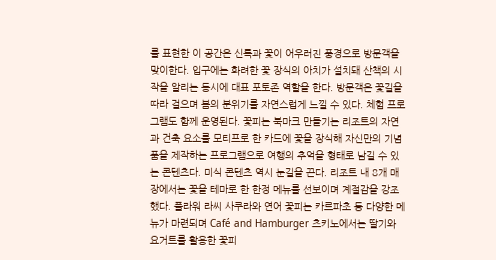를 표현한 이 공간은 신록과 꽃이 어우러진 풍경으로 방문객을 맞이한다. 입구에는 화려한 꽃 장식의 아치가 설치돼 산책의 시작을 알리는 동시에 대표 포토존 역할을 한다. 방문객은 꽃길을 따라 걸으며 봄의 분위기를 자연스럽게 느낄 수 있다. 체험 프로그램도 함께 운영된다. 꽃피는 북마크 만들기는 리조트의 자연과 건축 요소를 모티프로 한 카드에 꽃을 장식해 자신만의 기념품을 제작하는 프로그램으로 여행의 추억을 형태로 남길 수 있는 콘텐츠다. 미식 콘텐츠 역시 눈길을 끈다. 리조트 내 8개 매장에서는 꽃을 테마로 한 한정 메뉴를 선보이며 계절감을 강조했다. 플라워 라씨 사쿠라와 연어 꽃피는 카르파초 등 다양한 메뉴가 마련되며 Café and Hamburger 츠키노에서는 딸기와 요거트를 활용한 꽃피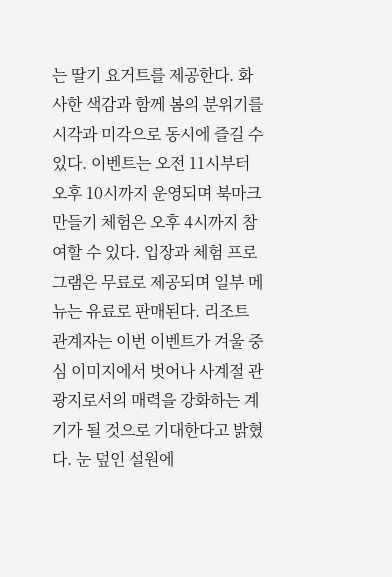는 딸기 요거트를 제공한다. 화사한 색감과 함께 봄의 분위기를 시각과 미각으로 동시에 즐길 수 있다. 이벤트는 오전 11시부터 오후 10시까지 운영되며 북마크 만들기 체험은 오후 4시까지 참여할 수 있다. 입장과 체험 프로그램은 무료로 제공되며 일부 메뉴는 유료로 판매된다. 리조트 관계자는 이번 이벤트가 겨울 중심 이미지에서 벗어나 사계절 관광지로서의 매력을 강화하는 계기가 될 것으로 기대한다고 밝혔다. 눈 덮인 설원에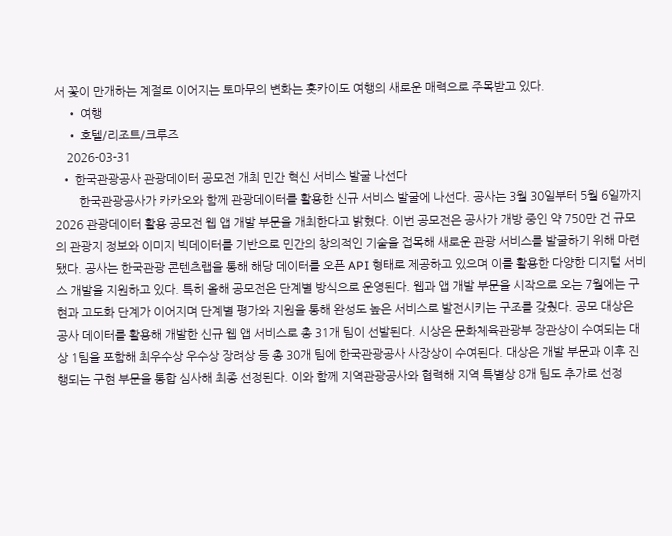서 꽃이 만개하는 계절로 이어지는 토마무의 변화는 홋카이도 여행의 새로운 매력으로 주목받고 있다.
    • 여행
    • 호텔/리조트/크루즈
    2026-03-31
  • 한국관광공사 관광데이터 공모전 개최 민간 혁신 서비스 발굴 나선다
        한국관광공사가 카카오와 함께 관광데이터를 활용한 신규 서비스 발굴에 나선다. 공사는 3월 30일부터 5월 6일까지 2026 관광데이터 활용 공모전 웹 앱 개발 부문을 개최한다고 밝혔다. 이번 공모전은 공사가 개방 중인 약 750만 건 규모의 관광지 정보와 이미지 빅데이터를 기반으로 민간의 창의적인 기술을 접목해 새로운 관광 서비스를 발굴하기 위해 마련됐다. 공사는 한국관광 콘텐츠랩을 통해 해당 데이터를 오픈 API 형태로 제공하고 있으며 이를 활용한 다양한 디지털 서비스 개발을 지원하고 있다. 특히 올해 공모전은 단계별 방식으로 운영된다. 웹과 앱 개발 부문을 시작으로 오는 7월에는 구현과 고도화 단계가 이어지며 단계별 평가와 지원을 통해 완성도 높은 서비스로 발전시키는 구조를 갖췄다. 공모 대상은 공사 데이터를 활용해 개발한 신규 웹 앱 서비스로 총 31개 팀이 선발된다. 시상은 문화체육관광부 장관상이 수여되는 대상 1팀을 포함해 최우수상 우수상 장려상 등 총 30개 팀에 한국관광공사 사장상이 수여된다. 대상은 개발 부문과 이후 진행되는 구현 부문을 통합 심사해 최종 선정된다. 이와 함께 지역관광공사와 협력해 지역 특별상 8개 팀도 추가로 선정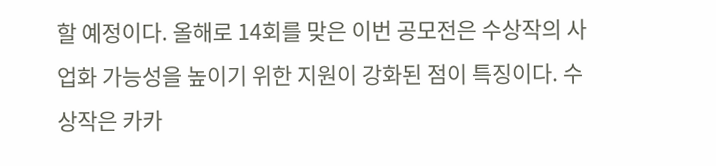할 예정이다. 올해로 14회를 맞은 이번 공모전은 수상작의 사업화 가능성을 높이기 위한 지원이 강화된 점이 특징이다. 수상작은 카카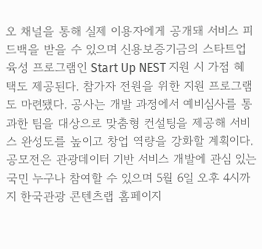오 채널을 통해 실제 이용자에게 공개돼 서비스 피드백을 받을 수 있으며 신용보증기금의 스타트업 육성 프로그램인 Start Up NEST 지원 시 가점 혜택도 제공된다. 참가자 전원을 위한 지원 프로그램도 마련됐다. 공사는 개발 과정에서 예비심사를 통과한 팀을 대상으로 맞춤형 컨설팅을 제공해 서비스 완성도를 높이고 창업 역량을 강화할 계획이다. 공모전은 관광데이터 기반 서비스 개발에 관심 있는 국민 누구나 참여할 수 있으며 5월 6일 오후 4시까지 한국관광 콘텐츠랩 홈페이지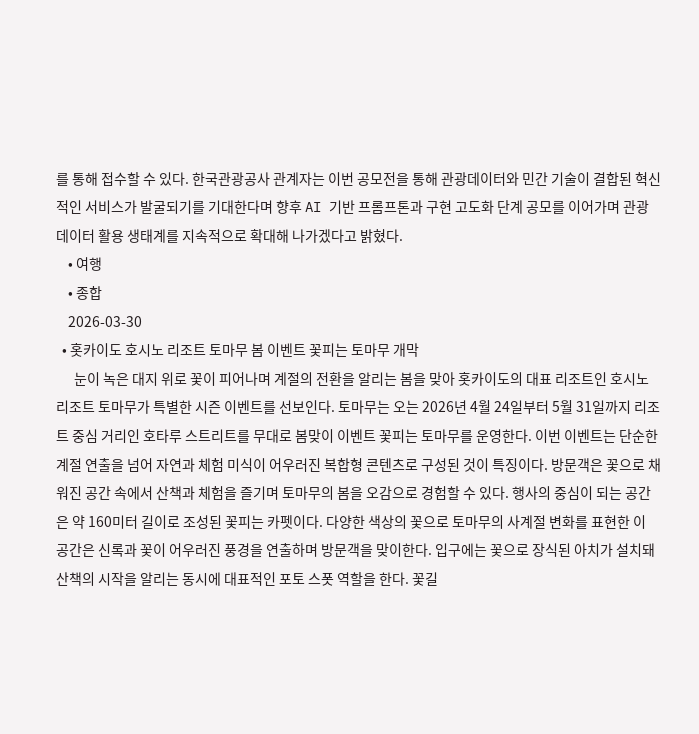를 통해 접수할 수 있다. 한국관광공사 관계자는 이번 공모전을 통해 관광데이터와 민간 기술이 결합된 혁신적인 서비스가 발굴되기를 기대한다며 향후 AI 기반 프롬프톤과 구현 고도화 단계 공모를 이어가며 관광데이터 활용 생태계를 지속적으로 확대해 나가겠다고 밝혔다.
    • 여행
    • 종합
    2026-03-30
  • 홋카이도 호시노 리조트 토마무 봄 이벤트 꽃피는 토마무 개막
      눈이 녹은 대지 위로 꽃이 피어나며 계절의 전환을 알리는 봄을 맞아 홋카이도의 대표 리조트인 호시노 리조트 토마무가 특별한 시즌 이벤트를 선보인다. 토마무는 오는 2026년 4월 24일부터 5월 31일까지 리조트 중심 거리인 호타루 스트리트를 무대로 봄맞이 이벤트 꽃피는 토마무를 운영한다. 이번 이벤트는 단순한 계절 연출을 넘어 자연과 체험 미식이 어우러진 복합형 콘텐츠로 구성된 것이 특징이다. 방문객은 꽃으로 채워진 공간 속에서 산책과 체험을 즐기며 토마무의 봄을 오감으로 경험할 수 있다. 행사의 중심이 되는 공간은 약 160미터 길이로 조성된 꽃피는 카펫이다. 다양한 색상의 꽃으로 토마무의 사계절 변화를 표현한 이 공간은 신록과 꽃이 어우러진 풍경을 연출하며 방문객을 맞이한다. 입구에는 꽃으로 장식된 아치가 설치돼 산책의 시작을 알리는 동시에 대표적인 포토 스폿 역할을 한다. 꽃길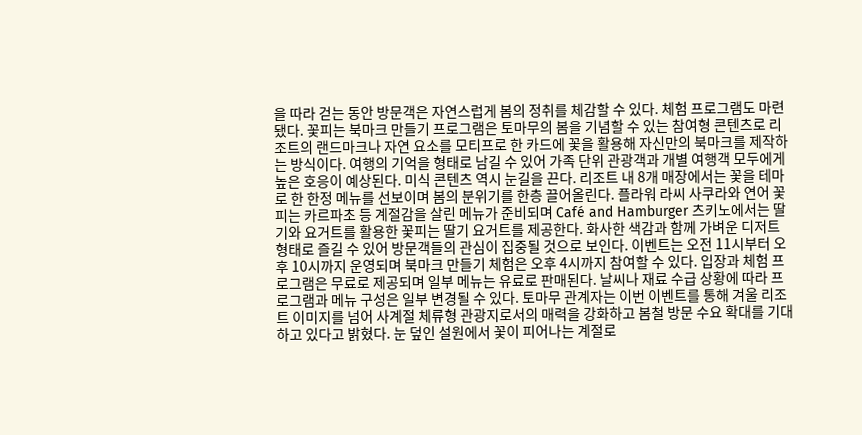을 따라 걷는 동안 방문객은 자연스럽게 봄의 정취를 체감할 수 있다. 체험 프로그램도 마련됐다. 꽃피는 북마크 만들기 프로그램은 토마무의 봄을 기념할 수 있는 참여형 콘텐츠로 리조트의 랜드마크나 자연 요소를 모티프로 한 카드에 꽃을 활용해 자신만의 북마크를 제작하는 방식이다. 여행의 기억을 형태로 남길 수 있어 가족 단위 관광객과 개별 여행객 모두에게 높은 호응이 예상된다. 미식 콘텐츠 역시 눈길을 끈다. 리조트 내 8개 매장에서는 꽃을 테마로 한 한정 메뉴를 선보이며 봄의 분위기를 한층 끌어올린다. 플라워 라씨 사쿠라와 연어 꽃피는 카르파초 등 계절감을 살린 메뉴가 준비되며 Café and Hamburger 츠키노에서는 딸기와 요거트를 활용한 꽃피는 딸기 요거트를 제공한다. 화사한 색감과 함께 가벼운 디저트 형태로 즐길 수 있어 방문객들의 관심이 집중될 것으로 보인다. 이벤트는 오전 11시부터 오후 10시까지 운영되며 북마크 만들기 체험은 오후 4시까지 참여할 수 있다. 입장과 체험 프로그램은 무료로 제공되며 일부 메뉴는 유료로 판매된다. 날씨나 재료 수급 상황에 따라 프로그램과 메뉴 구성은 일부 변경될 수 있다. 토마무 관계자는 이번 이벤트를 통해 겨울 리조트 이미지를 넘어 사계절 체류형 관광지로서의 매력을 강화하고 봄철 방문 수요 확대를 기대하고 있다고 밝혔다. 눈 덮인 설원에서 꽃이 피어나는 계절로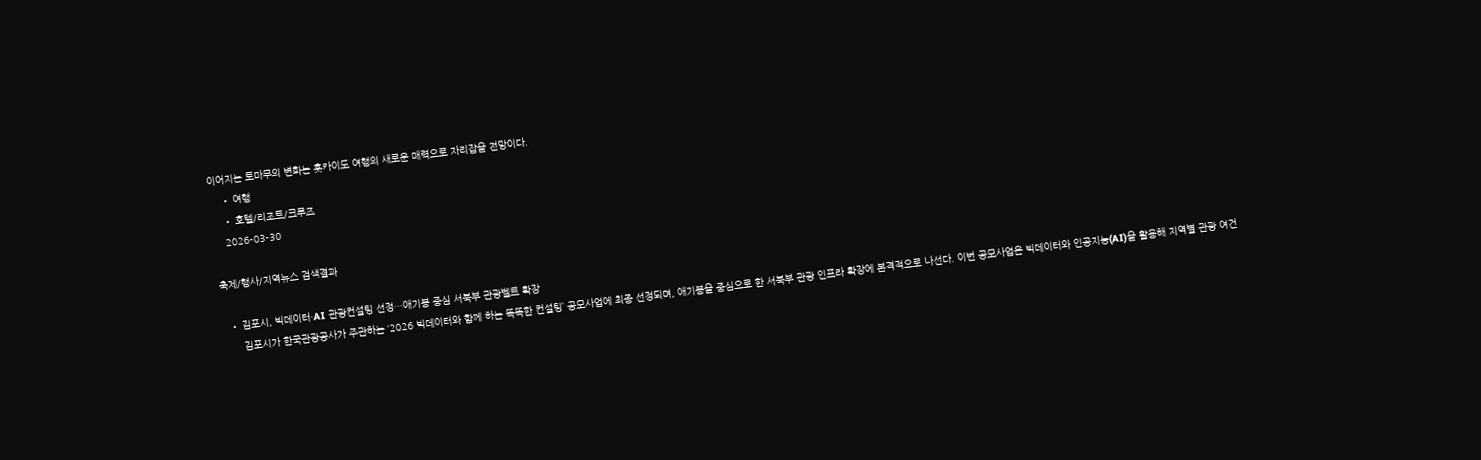이어지는 토마무의 변화는 홋카이도 여행의 새로운 매력으로 자리잡을 전망이다.
    • 여행
    • 호텔/리조트/크루즈
    2026-03-30

축제/행사/지역뉴스 검색결과

  • 김포시, 빅데이터·AI 관광컨설팅 선정…애기봉 중심 서북부 관광벨트 확장
      김포시가 한국관광공사가 주관하는 ‘2026 빅데이터와 함께 하는 똑똑한 컨설팅’ 공모사업에 최종 선정되며, 애기봉을 중심으로 한 서북부 관광 인프라 확장에 본격적으로 나선다. 이번 공모사업은 빅데이터와 인공지능(AI)을 활용해 지역별 관광 여건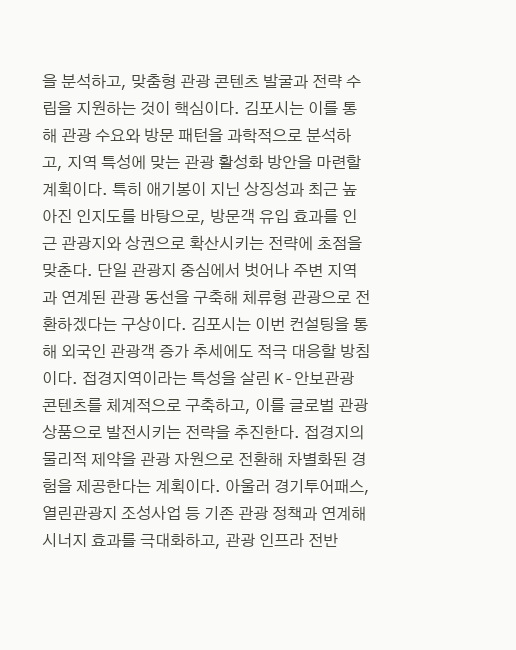을 분석하고, 맞춤형 관광 콘텐츠 발굴과 전략 수립을 지원하는 것이 핵심이다. 김포시는 이를 통해 관광 수요와 방문 패턴을 과학적으로 분석하고, 지역 특성에 맞는 관광 활성화 방안을 마련할 계획이다. 특히 애기봉이 지닌 상징성과 최근 높아진 인지도를 바탕으로, 방문객 유입 효과를 인근 관광지와 상권으로 확산시키는 전략에 초점을 맞춘다. 단일 관광지 중심에서 벗어나 주변 지역과 연계된 관광 동선을 구축해 체류형 관광으로 전환하겠다는 구상이다. 김포시는 이번 컨설팅을 통해 외국인 관광객 증가 추세에도 적극 대응할 방침이다. 접경지역이라는 특성을 살린 K-안보관광 콘텐츠를 체계적으로 구축하고, 이를 글로벌 관광 상품으로 발전시키는 전략을 추진한다. 접경지의 물리적 제약을 관광 자원으로 전환해 차별화된 경험을 제공한다는 계획이다. 아울러 경기투어패스, 열린관광지 조성사업 등 기존 관광 정책과 연계해 시너지 효과를 극대화하고, 관광 인프라 전반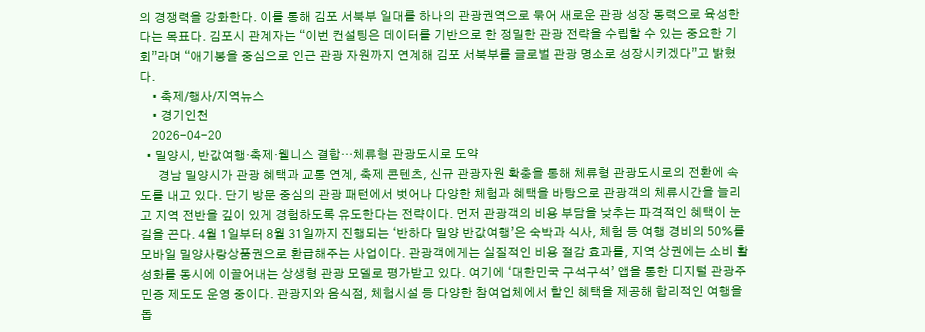의 경쟁력을 강화한다. 이를 통해 김포 서북부 일대를 하나의 관광권역으로 묶어 새로운 관광 성장 동력으로 육성한다는 목표다. 김포시 관계자는 “이번 컨설팅은 데이터를 기반으로 한 정밀한 관광 전략을 수립할 수 있는 중요한 기회”라며 “애기봉을 중심으로 인근 관광 자원까지 연계해 김포 서북부를 글로벌 관광 명소로 성장시키겠다”고 밝혔다.
    • 축제/행사/지역뉴스
    • 경기인천
    2026-04-20
  • 밀양시, 반값여행·축제·웰니스 결합…체류형 관광도시로 도약
      경남 밀양시가 관광 혜택과 교통 연계, 축제 콘텐츠, 신규 관광자원 확충을 통해 체류형 관광도시로의 전환에 속도를 내고 있다. 단기 방문 중심의 관광 패턴에서 벗어나 다양한 체험과 혜택을 바탕으로 관광객의 체류시간을 늘리고 지역 전반을 깊이 있게 경험하도록 유도한다는 전략이다. 먼저 관광객의 비용 부담을 낮추는 파격적인 혜택이 눈길을 끈다. 4월 1일부터 8월 31일까지 진행되는 ‘반하다 밀양 반값여행’은 숙박과 식사, 체험 등 여행 경비의 50%를 모바일 밀양사랑상품권으로 환급해주는 사업이다. 관광객에게는 실질적인 비용 절감 효과를, 지역 상권에는 소비 활성화를 동시에 이끌어내는 상생형 관광 모델로 평가받고 있다. 여기에 ‘대한민국 구석구석’ 앱을 통한 디지털 관광주민증 제도도 운영 중이다. 관광지와 음식점, 체험시설 등 다양한 참여업체에서 할인 혜택을 제공해 합리적인 여행을 돕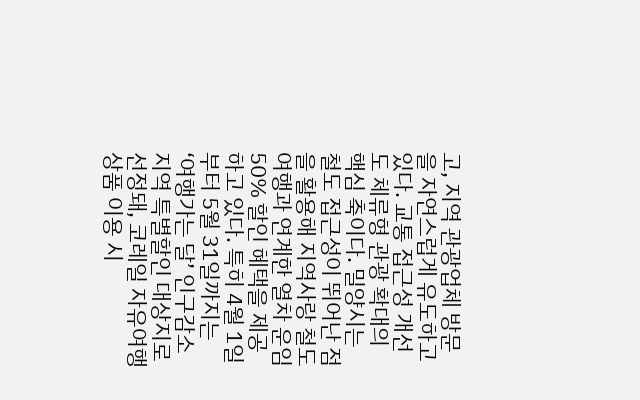고, 지역 관광업체 방문을 자연스럽게 유도하고 있다. 교통 접근성 개선도 체류형 관광 확대의 핵심 축이다. 밀양시는 철도 접근성이 뛰어난 점을 활용해 지역사랑 철도여행과 연계한 열차 운임 50% 할인 혜택을 제공하고 있다. 특히 4월 1일부터 5월 31일까지는 ‘여행가는 달’ 인구감소지역 특별할인 대상지로 선정돼, 코레일 자유여행상품 이용 시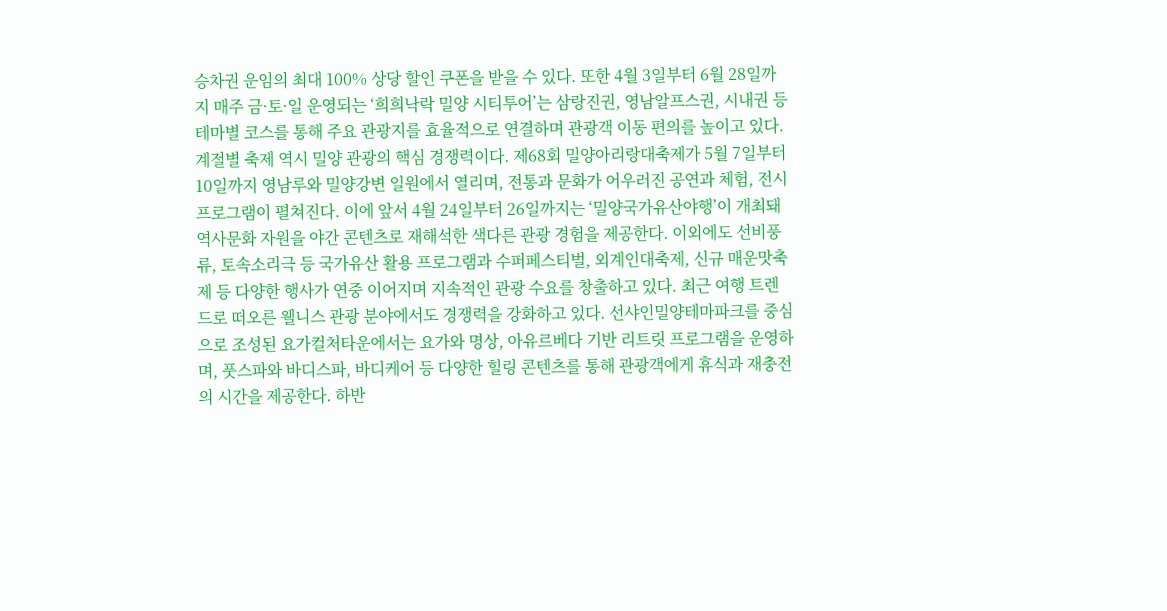승차권 운임의 최대 100% 상당 할인 쿠폰을 받을 수 있다. 또한 4월 3일부터 6월 28일까지 매주 금·토·일 운영되는 ‘희희낙락 밀양 시티투어’는 삼랑진권, 영남알프스권, 시내권 등 테마별 코스를 통해 주요 관광지를 효율적으로 연결하며 관광객 이동 편의를 높이고 있다. 계절별 축제 역시 밀양 관광의 핵심 경쟁력이다. 제68회 밀양아리랑대축제가 5월 7일부터 10일까지 영남루와 밀양강변 일원에서 열리며, 전통과 문화가 어우러진 공연과 체험, 전시 프로그램이 펼쳐진다. 이에 앞서 4월 24일부터 26일까지는 ‘밀양국가유산야행’이 개최돼 역사문화 자원을 야간 콘텐츠로 재해석한 색다른 관광 경험을 제공한다. 이외에도 선비풍류, 토속소리극 등 국가유산 활용 프로그램과 수퍼페스티벌, 외계인대축제, 신규 매운맛축제 등 다양한 행사가 연중 이어지며 지속적인 관광 수요를 창출하고 있다. 최근 여행 트렌드로 떠오른 웰니스 관광 분야에서도 경쟁력을 강화하고 있다. 선샤인밀양테마파크를 중심으로 조성된 요가컬처타운에서는 요가와 명상, 아유르베다 기반 리트릿 프로그램을 운영하며, 풋스파와 바디스파, 바디케어 등 다양한 힐링 콘텐츠를 통해 관광객에게 휴식과 재충전의 시간을 제공한다. 하반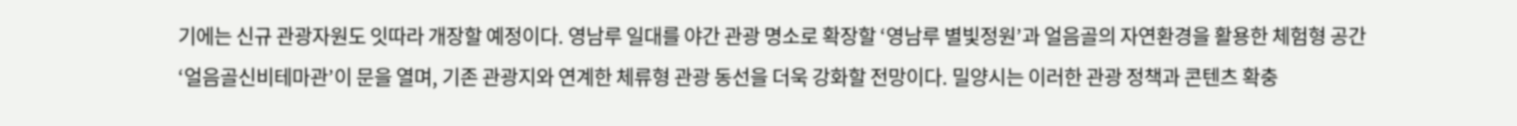기에는 신규 관광자원도 잇따라 개장할 예정이다. 영남루 일대를 야간 관광 명소로 확장할 ‘영남루 별빛정원’과 얼음골의 자연환경을 활용한 체험형 공간 ‘얼음골신비테마관’이 문을 열며, 기존 관광지와 연계한 체류형 관광 동선을 더욱 강화할 전망이다. 밀양시는 이러한 관광 정책과 콘텐츠 확충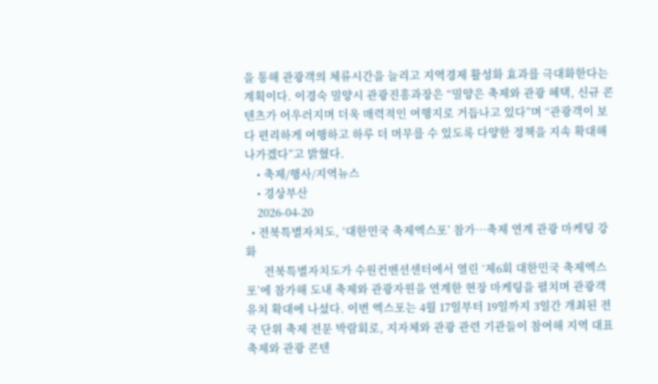을 통해 관광객의 체류시간을 늘리고 지역경제 활성화 효과를 극대화한다는 계획이다. 이경숙 밀양시 관광진흥과장은 “밀양은 축제와 관광 혜택, 신규 콘텐츠가 어우러지며 더욱 매력적인 여행지로 거듭나고 있다”며 “관광객이 보다 편리하게 여행하고 하루 더 머무를 수 있도록 다양한 정책을 지속 확대해 나가겠다”고 밝혔다.
    • 축제/행사/지역뉴스
    • 경상부산
    2026-04-20
  • 전북특별자치도, ‘대한민국 축제엑스포’ 참가…축제 연계 관광 마케팅 강화
      전북특별자치도가 수원컨벤션센터에서 열린 ‘제6회 대한민국 축제엑스포’에 참가해 도내 축제와 관광자원을 연계한 현장 마케팅을 펼치며 관광객 유치 확대에 나섰다. 이번 엑스포는 4월 17일부터 19일까지 3일간 개최된 전국 단위 축제 전문 박람회로, 지자체와 관광 관련 기관들이 참여해 지역 대표 축제와 관광 콘텐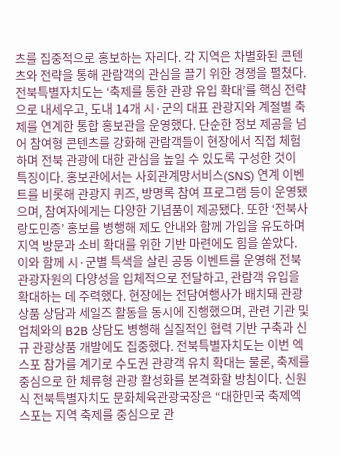츠를 집중적으로 홍보하는 자리다. 각 지역은 차별화된 콘텐츠와 전략을 통해 관람객의 관심을 끌기 위한 경쟁을 펼쳤다. 전북특별자치도는 ‘축제를 통한 관광 유입 확대’를 핵심 전략으로 내세우고, 도내 14개 시·군의 대표 관광지와 계절별 축제를 연계한 통합 홍보관을 운영했다. 단순한 정보 제공을 넘어 참여형 콘텐츠를 강화해 관람객들이 현장에서 직접 체험하며 전북 관광에 대한 관심을 높일 수 있도록 구성한 것이 특징이다. 홍보관에서는 사회관계망서비스(SNS) 연계 이벤트를 비롯해 관광지 퀴즈, 방명록 참여 프로그램 등이 운영됐으며, 참여자에게는 다양한 기념품이 제공됐다. 또한 ‘전북사랑도민증’ 홍보를 병행해 제도 안내와 함께 가입을 유도하며 지역 방문과 소비 확대를 위한 기반 마련에도 힘을 쏟았다. 이와 함께 시·군별 특색을 살린 공동 이벤트를 운영해 전북 관광자원의 다양성을 입체적으로 전달하고, 관람객 유입을 확대하는 데 주력했다. 현장에는 전담여행사가 배치돼 관광상품 상담과 세일즈 활동을 동시에 진행했으며, 관련 기관 및 업체와의 B2B 상담도 병행해 실질적인 협력 기반 구축과 신규 관광상품 개발에도 집중했다. 전북특별자치도는 이번 엑스포 참가를 계기로 수도권 관광객 유치 확대는 물론, 축제를 중심으로 한 체류형 관광 활성화를 본격화할 방침이다. 신원식 전북특별자치도 문화체육관광국장은 “대한민국 축제엑스포는 지역 축제를 중심으로 관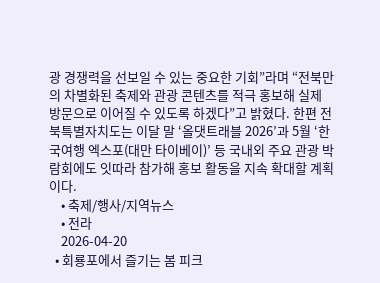광 경쟁력을 선보일 수 있는 중요한 기회”라며 “전북만의 차별화된 축제와 관광 콘텐츠를 적극 홍보해 실제 방문으로 이어질 수 있도록 하겠다”고 밝혔다. 한편 전북특별자치도는 이달 말 ‘올댓트래블 2026’과 5월 ‘한국여행 엑스포(대만 타이베이)’ 등 국내외 주요 관광 박람회에도 잇따라 참가해 홍보 활동을 지속 확대할 계획이다.
    • 축제/행사/지역뉴스
    • 전라
    2026-04-20
  • 회룡포에서 즐기는 봄 피크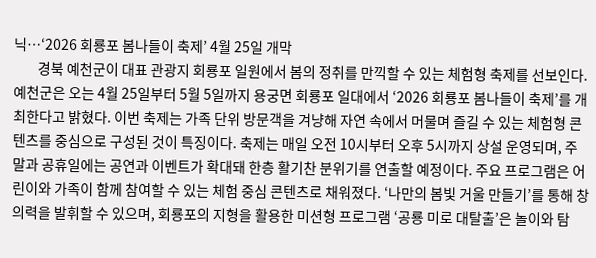닉…‘2026 회룡포 봄나들이 축제’ 4월 25일 개막
        경북 예천군이 대표 관광지 회룡포 일원에서 봄의 정취를 만끽할 수 있는 체험형 축제를 선보인다. 예천군은 오는 4월 25일부터 5월 5일까지 용궁면 회룡포 일대에서 ‘2026 회룡포 봄나들이 축제’를 개최한다고 밝혔다. 이번 축제는 가족 단위 방문객을 겨냥해 자연 속에서 머물며 즐길 수 있는 체험형 콘텐츠를 중심으로 구성된 것이 특징이다. 축제는 매일 오전 10시부터 오후 5시까지 상설 운영되며, 주말과 공휴일에는 공연과 이벤트가 확대돼 한층 활기찬 분위기를 연출할 예정이다. 주요 프로그램은 어린이와 가족이 함께 참여할 수 있는 체험 중심 콘텐츠로 채워졌다. ‘나만의 봄빛 거울 만들기’를 통해 창의력을 발휘할 수 있으며, 회룡포의 지형을 활용한 미션형 프로그램 ‘공룡 미로 대탈출’은 놀이와 탐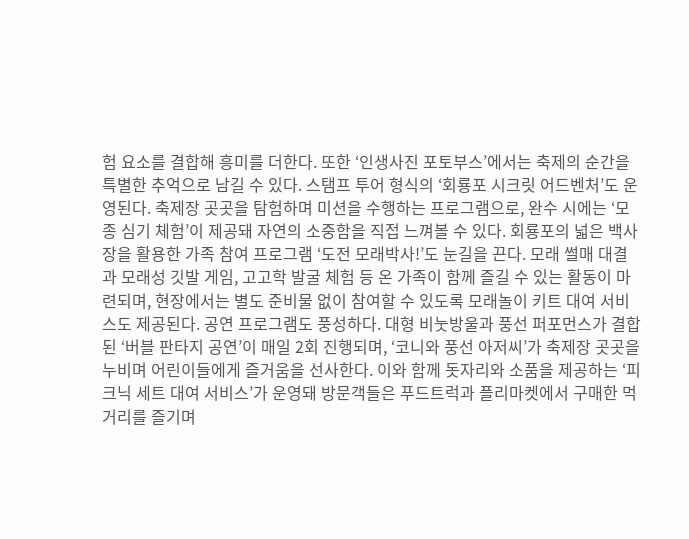험 요소를 결합해 흥미를 더한다. 또한 ‘인생사진 포토부스’에서는 축제의 순간을 특별한 추억으로 남길 수 있다. 스탬프 투어 형식의 ‘회룡포 시크릿 어드벤처’도 운영된다. 축제장 곳곳을 탐험하며 미션을 수행하는 프로그램으로, 완수 시에는 ‘모종 심기 체험’이 제공돼 자연의 소중함을 직접 느껴볼 수 있다. 회룡포의 넓은 백사장을 활용한 가족 참여 프로그램 ‘도전 모래박사!’도 눈길을 끈다. 모래 썰매 대결과 모래성 깃발 게임, 고고학 발굴 체험 등 온 가족이 함께 즐길 수 있는 활동이 마련되며, 현장에서는 별도 준비물 없이 참여할 수 있도록 모래놀이 키트 대여 서비스도 제공된다. 공연 프로그램도 풍성하다. 대형 비눗방울과 풍선 퍼포먼스가 결합된 ‘버블 판타지 공연’이 매일 2회 진행되며, ‘코니와 풍선 아저씨’가 축제장 곳곳을 누비며 어린이들에게 즐거움을 선사한다. 이와 함께 돗자리와 소품을 제공하는 ‘피크닉 세트 대여 서비스’가 운영돼 방문객들은 푸드트럭과 플리마켓에서 구매한 먹거리를 즐기며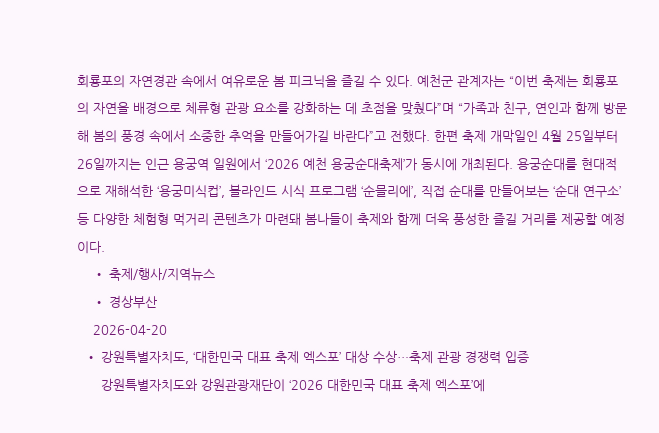회룡포의 자연경관 속에서 여유로운 봄 피크닉을 즐길 수 있다. 예천군 관계자는 “이번 축제는 회룡포의 자연을 배경으로 체류형 관광 요소를 강화하는 데 초점을 맞췄다”며 “가족과 친구, 연인과 함께 방문해 봄의 풍경 속에서 소중한 추억을 만들어가길 바란다”고 전했다. 한편 축제 개막일인 4월 25일부터 26일까지는 인근 용궁역 일원에서 ‘2026 예천 용궁순대축제’가 동시에 개최된다. 용궁순대를 현대적으로 재해석한 ‘용궁미식컵’, 블라인드 시식 프로그램 ‘순믈리에’, 직접 순대를 만들어보는 ‘순대 연구소’ 등 다양한 체험형 먹거리 콘텐츠가 마련돼 봄나들이 축제와 함께 더욱 풍성한 즐길 거리를 제공할 예정이다.
    • 축제/행사/지역뉴스
    • 경상부산
    2026-04-20
  • 강원특별자치도, ‘대한민국 대표 축제 엑스포’ 대상 수상…축제 관광 경쟁력 입증
      강원특별자치도와 강원관광재단이 ‘2026 대한민국 대표 축제 엑스포’에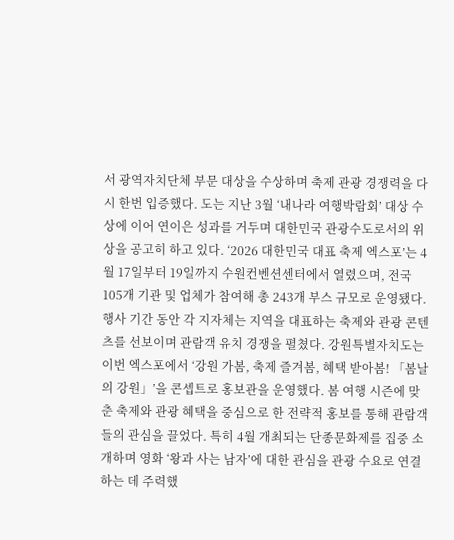서 광역자치단체 부문 대상을 수상하며 축제 관광 경쟁력을 다시 한번 입증했다. 도는 지난 3월 ‘내나라 여행박람회’ 대상 수상에 이어 연이은 성과를 거두며 대한민국 관광수도로서의 위상을 공고히 하고 있다. ‘2026 대한민국 대표 축제 엑스포’는 4월 17일부터 19일까지 수원컨벤션센터에서 열렸으며, 전국 105개 기관 및 업체가 참여해 총 243개 부스 규모로 운영됐다. 행사 기간 동안 각 지자체는 지역을 대표하는 축제와 관광 콘텐츠를 선보이며 관람객 유치 경쟁을 펼쳤다. 강원특별자치도는 이번 엑스포에서 ‘강원 가봄, 축제 즐겨봄, 혜택 받아봄! 「봄날의 강원」’을 콘셉트로 홍보관을 운영했다. 봄 여행 시즌에 맞춘 축제와 관광 혜택을 중심으로 한 전략적 홍보를 통해 관람객들의 관심을 끌었다. 특히 4월 개최되는 단종문화제를 집중 소개하며 영화 ‘왕과 사는 남자’에 대한 관심을 관광 수요로 연결하는 데 주력했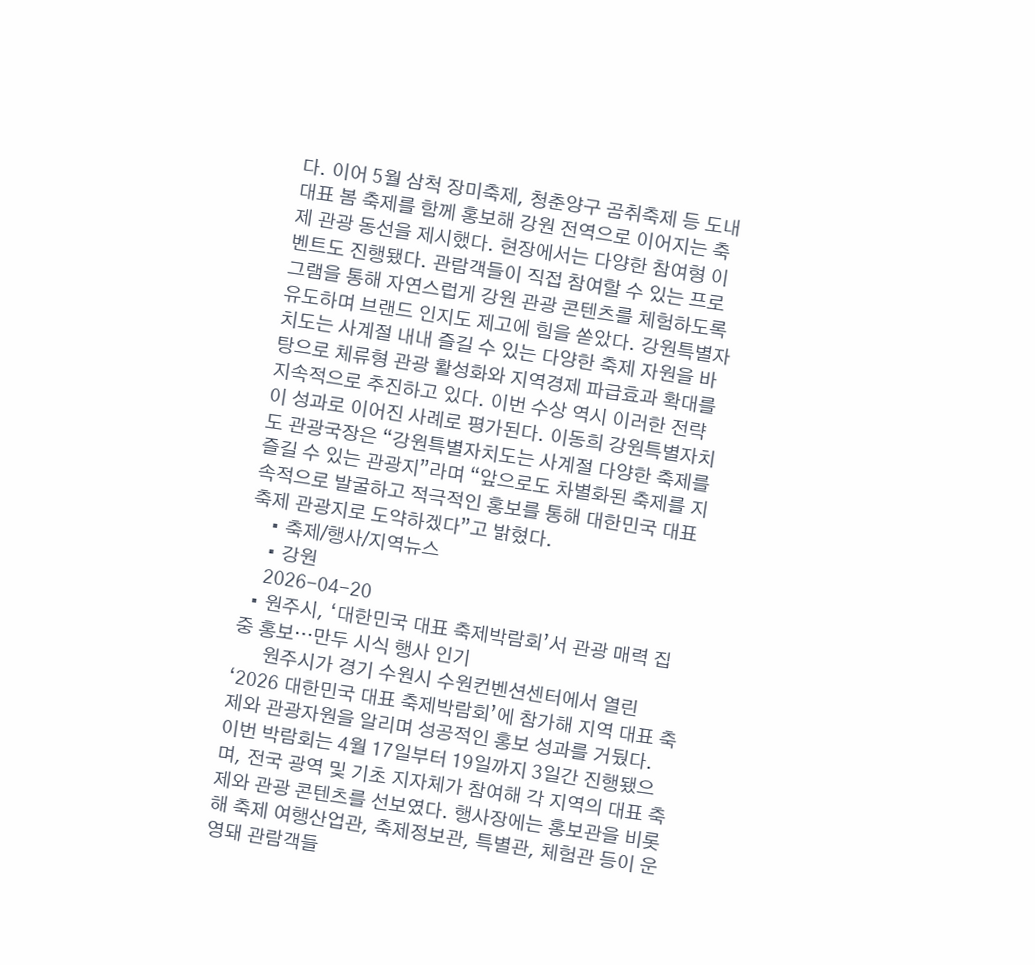다. 이어 5월 삼척 장미축제, 청춘양구 곰취축제 등 도내 대표 봄 축제를 함께 홍보해 강원 전역으로 이어지는 축제 관광 동선을 제시했다. 현장에서는 다양한 참여형 이벤트도 진행됐다. 관람객들이 직접 참여할 수 있는 프로그램을 통해 자연스럽게 강원 관광 콘텐츠를 체험하도록 유도하며 브랜드 인지도 제고에 힘을 쏟았다. 강원특별자치도는 사계절 내내 즐길 수 있는 다양한 축제 자원을 바탕으로 체류형 관광 활성화와 지역경제 파급효과 확대를 지속적으로 추진하고 있다. 이번 수상 역시 이러한 전략이 성과로 이어진 사례로 평가된다. 이동희 강원특별자치도 관광국장은 “강원특별자치도는 사계절 다양한 축제를 즐길 수 있는 관광지”라며 “앞으로도 차별화된 축제를 지속적으로 발굴하고 적극적인 홍보를 통해 대한민국 대표 축제 관광지로 도약하겠다”고 밝혔다.
    • 축제/행사/지역뉴스
    • 강원
    2026-04-20
  • 원주시, ‘대한민국 대표 축제박람회’서 관광 매력 집중 홍보…만두 시식 행사 인기
      원주시가 경기 수원시 수원컨벤션센터에서 열린 ‘2026 대한민국 대표 축제박람회’에 참가해 지역 대표 축제와 관광자원을 알리며 성공적인 홍보 성과를 거뒀다. 이번 박람회는 4월 17일부터 19일까지 3일간 진행됐으며, 전국 광역 및 기초 지자체가 참여해 각 지역의 대표 축제와 관광 콘텐츠를 선보였다. 행사장에는 홍보관을 비롯해 축제 여행산업관, 축제정보관, 특별관, 체험관 등이 운영돼 관람객들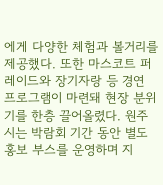에게 다양한 체험과 볼거리를 제공했다. 또한 마스코트 퍼레이드와 장기자랑 등 경연 프로그램이 마련돼 현장 분위기를 한층 끌어올렸다. 원주시는 박람회 기간 동안 별도 홍보 부스를 운영하며 지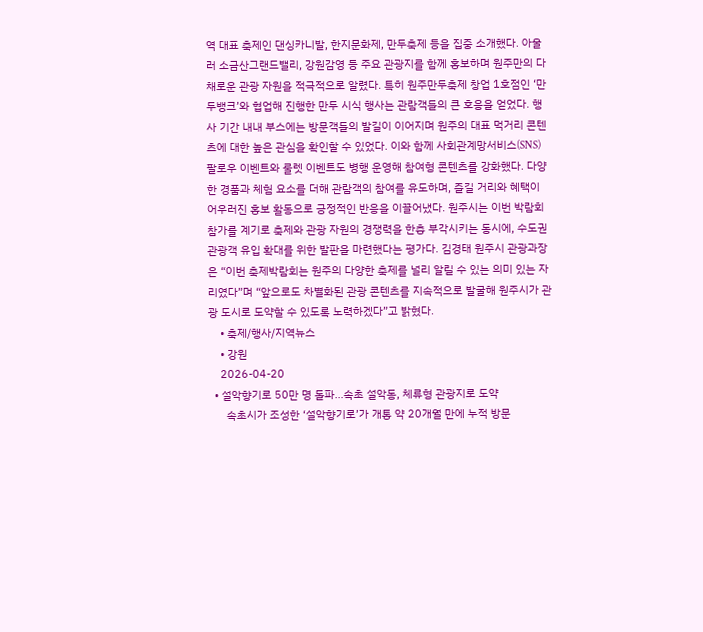역 대표 축제인 댄싱카니발, 한지문화제, 만두축제 등을 집중 소개했다. 아울러 소금산그랜드밸리, 강원감영 등 주요 관광지를 함께 홍보하며 원주만의 다채로운 관광 자원을 적극적으로 알렸다. 특히 원주만두축제 창업 1호점인 ‘만두뱅크’와 협업해 진행한 만두 시식 행사는 관람객들의 큰 호응을 얻었다. 행사 기간 내내 부스에는 방문객들의 발길이 이어지며 원주의 대표 먹거리 콘텐츠에 대한 높은 관심을 확인할 수 있었다. 이와 함께 사회관계망서비스(SNS) 팔로우 이벤트와 룰렛 이벤트도 병행 운영해 참여형 콘텐츠를 강화했다. 다양한 경품과 체험 요소를 더해 관람객의 참여를 유도하며, 즐길 거리와 혜택이 어우러진 홍보 활동으로 긍정적인 반응을 이끌어냈다. 원주시는 이번 박람회 참가를 계기로 축제와 관광 자원의 경쟁력을 한층 부각시키는 동시에, 수도권 관광객 유입 확대를 위한 발판을 마련했다는 평가다. 김경태 원주시 관광과장은 “이번 축제박람회는 원주의 다양한 축제를 널리 알릴 수 있는 의미 있는 자리였다”며 “앞으로도 차별화된 관광 콘텐츠를 지속적으로 발굴해 원주시가 관광 도시로 도약할 수 있도록 노력하겠다”고 밝혔다.
    • 축제/행사/지역뉴스
    • 강원
    2026-04-20
  • 설악향기로 50만 명 돌파…속초 설악동, 체류형 관광지로 도약
      속초시가 조성한 ‘설악향기로’가 개통 약 20개월 만에 누적 방문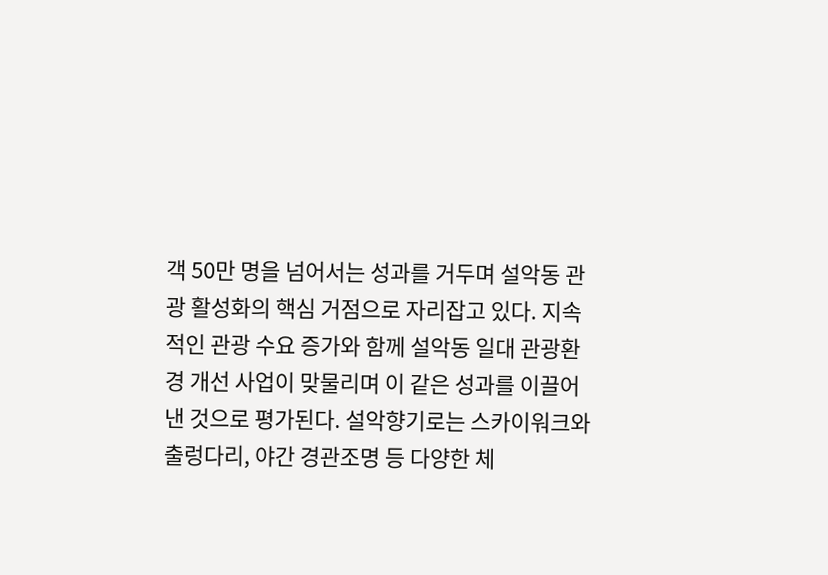객 50만 명을 넘어서는 성과를 거두며 설악동 관광 활성화의 핵심 거점으로 자리잡고 있다. 지속적인 관광 수요 증가와 함께 설악동 일대 관광환경 개선 사업이 맞물리며 이 같은 성과를 이끌어낸 것으로 평가된다. 설악향기로는 스카이워크와 출렁다리, 야간 경관조명 등 다양한 체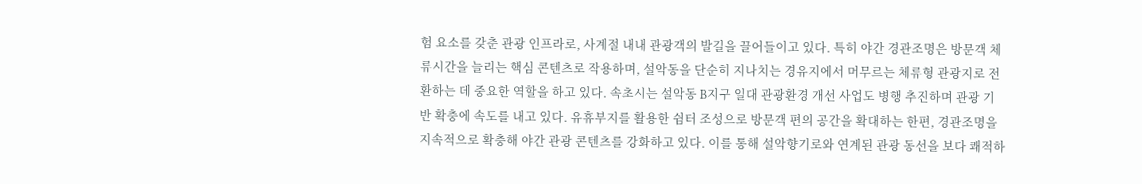험 요소를 갖춘 관광 인프라로, 사계절 내내 관광객의 발길을 끌어들이고 있다. 특히 야간 경관조명은 방문객 체류시간을 늘리는 핵심 콘텐츠로 작용하며, 설악동을 단순히 지나치는 경유지에서 머무르는 체류형 관광지로 전환하는 데 중요한 역할을 하고 있다. 속초시는 설악동 B지구 일대 관광환경 개선 사업도 병행 추진하며 관광 기반 확충에 속도를 내고 있다. 유휴부지를 활용한 쉼터 조성으로 방문객 편의 공간을 확대하는 한편, 경관조명을 지속적으로 확충해 야간 관광 콘텐츠를 강화하고 있다. 이를 통해 설악향기로와 연계된 관광 동선을 보다 쾌적하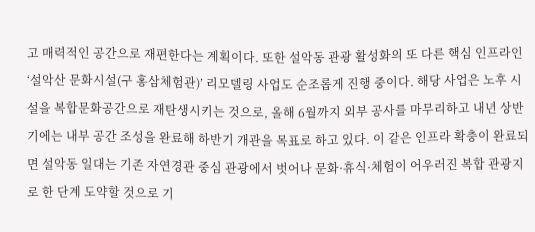고 매력적인 공간으로 재편한다는 계획이다. 또한 설악동 관광 활성화의 또 다른 핵심 인프라인 ‘설악산 문화시설(구 홍삼체험관)’ 리모델링 사업도 순조롭게 진행 중이다. 해당 사업은 노후 시설을 복합문화공간으로 재탄생시키는 것으로, 올해 6월까지 외부 공사를 마무리하고 내년 상반기에는 내부 공간 조성을 완료해 하반기 개관을 목표로 하고 있다. 이 같은 인프라 확충이 완료되면 설악동 일대는 기존 자연경관 중심 관광에서 벗어나 문화·휴식·체험이 어우러진 복합 관광지로 한 단계 도약할 것으로 기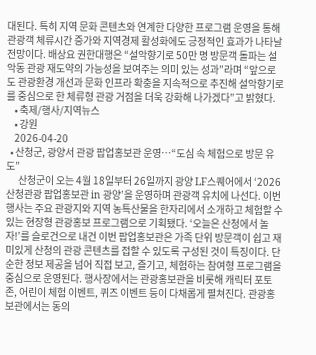대된다. 특히 지역 문화 콘텐츠와 연계한 다양한 프로그램 운영을 통해 관광객 체류시간 증가와 지역경제 활성화에도 긍정적인 효과가 나타날 전망이다. 배상요 권한대행은 “설악향기로 50만 명 방문객 돌파는 설악동 관광 재도약의 가능성을 보여주는 의미 있는 성과”라며 “앞으로도 관광환경 개선과 문화 인프라 확충을 지속적으로 추진해 설악향기로를 중심으로 한 체류형 관광 거점을 더욱 강화해 나가겠다”고 밝혔다.
    • 축제/행사/지역뉴스
    • 강원
    2026-04-20
  • 산청군, 광양서 관광 팝업홍보관 운영…“도심 속 체험으로 방문 유도”
      산청군이 오는 4월 18일부터 26일까지 광양 LF스퀘어에서 ‘2026 산청관광 팝업홍보관 in 광양’을 운영하며 관광객 유치에 나선다. 이번 행사는 주요 관광지와 지역 농특산물을 한자리에서 소개하고 체험할 수 있는 현장형 관광홍보 프로그램으로 기획됐다. ‘오늘은 산청에서 놀자!’를 슬로건으로 내건 이번 팝업홍보관은 가족 단위 방문객이 쉽고 재미있게 산청의 관광 콘텐츠를 접할 수 있도록 구성된 것이 특징이다. 단순한 정보 제공을 넘어 직접 보고, 즐기고, 체험하는 참여형 프로그램을 중심으로 운영된다. 행사장에서는 관광홍보관을 비롯해 캐릭터 포토존, 어린이 체험 이벤트, 퀴즈 이벤트 등이 다채롭게 펼쳐진다. 관광홍보관에서는 동의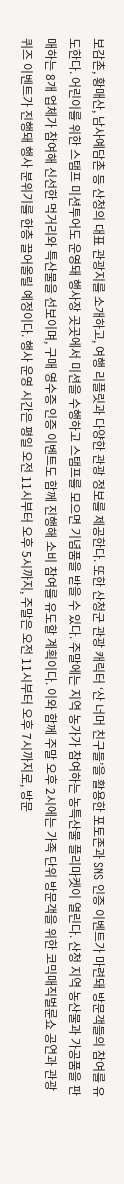보감촌, 황매산, 남사예담촌 등 산청의 대표 관광지를 소개하고, 여행 리플릿과 다양한 관광 정보를 제공한다. 또한 산청군 관광 캐릭터 ‘산 너머 친구들’을 활용한 포토존과 SNS 인증 이벤트가 마련돼 방문객들의 참여를 유도한다. 어린이를 위한 스탬프 미션투어도 운영돼 행사장 곳곳에서 미션을 수행하고 스탬프를 모으면 기념품을 받을 수 있다. 주말에는 지역 농가가 참여하는 농특산물 플리마켓이 열린다. 산청 지역 농산물과 가공품을 판매하는 8개 업체가 참여해 신선한 먹거리와 특산물을 선보이며, 구매 영수증 인증 이벤트도 함께 진행해 소비 참여를 유도할 계획이다. 이와 함께 주말 오후 2시에는 가족 단위 방문객을 위한 코믹매직벌룬쇼 공연과 관광 퀴즈 이벤트가 진행돼 행사 분위기를 한층 끌어올릴 예정이다. 행사 운영 시간은 평일 오전 11시부터 오후 5시까지, 주말은 오전 11시부터 오후 7시까지로, 방문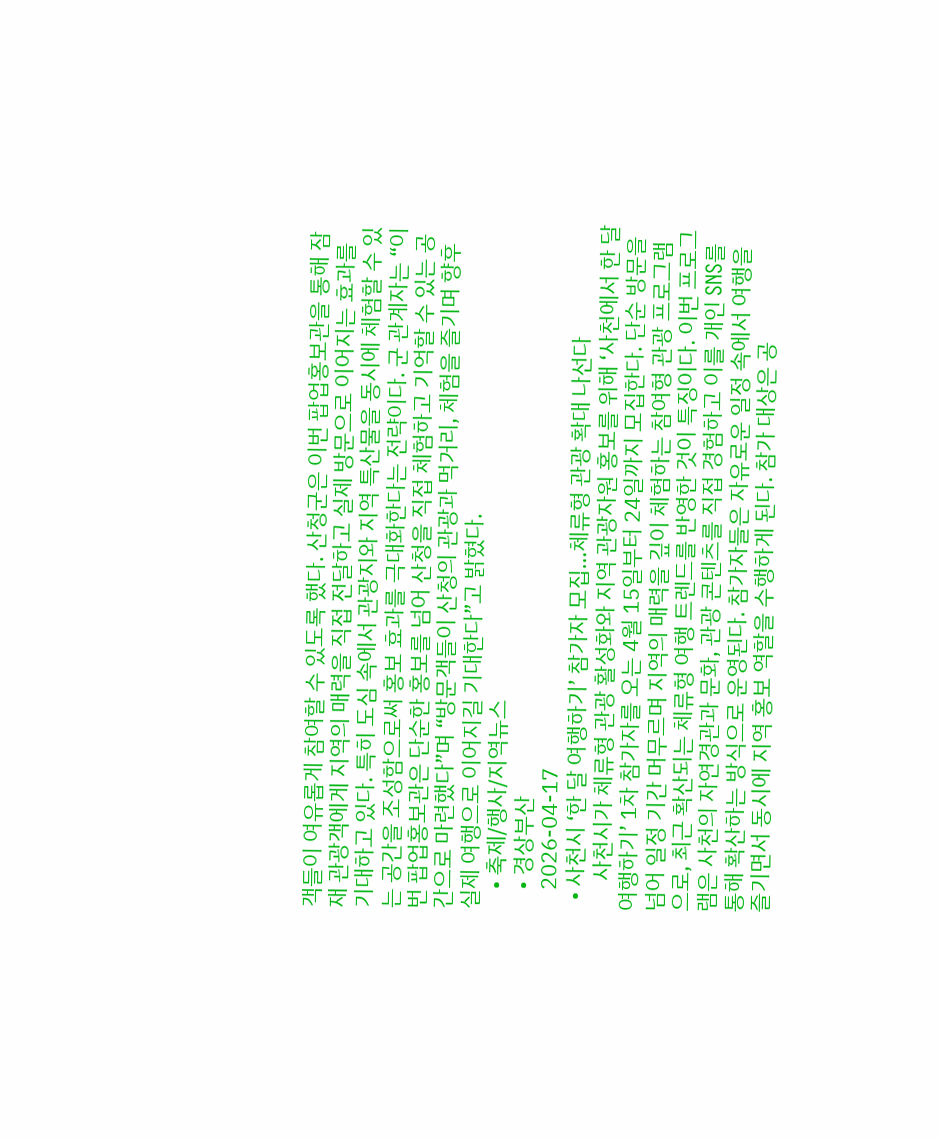객들이 여유롭게 참여할 수 있도록 했다. 산청군은 이번 팝업홍보관을 통해 잠재 관광객에게 지역의 매력을 직접 전달하고 실제 방문으로 이어지는 효과를 기대하고 있다. 특히 도심 속에서 관광지와 지역 특산물을 동시에 체험할 수 있는 공간을 조성함으로써 홍보 효과를 극대화한다는 전략이다. 군 관계자는 “이번 팝업홍보관은 단순한 홍보를 넘어 산청을 직접 체험하고 기억할 수 있는 공간으로 마련했다”며 “방문객들이 산청의 관광과 먹거리, 체험을 즐기며 향후 실제 여행으로 이어지길 기대한다”고 밝혔다.
    • 축제/행사/지역뉴스
    • 경상부산
    2026-04-17
  • 사천시 ‘한 달 여행하기’ 참가자 모집…체류형 관광 확대 나선다
      사천시가 체류형 관광 활성화와 지역 관광자원 홍보를 위해 ‘사천에서 한 달 여행하기’ 1차 참가자를 오는 4월 15일부터 24일까지 모집한다. 단순 방문을 넘어 일정 기간 머무르며 지역의 매력을 깊이 체험하는 참여형 관광 프로그램으로, 최근 확산되는 체류형 여행 트렌드를 반영한 것이 특징이다. 이번 프로그램은 사천의 자연경관과 문화, 관광 콘텐츠를 직접 경험하고 이를 개인 SNS를 통해 확산하는 방식으로 운영된다. 참가자들은 자유로운 일정 속에서 여행을 즐기면서 동시에 지역 홍보 역할을 수행하게 된다. 참가 대상은 공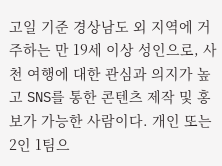고일 기준 경상남도 외 지역에 거주하는 만 19세 이상 성인으로, 사천 여행에 대한 관심과 의지가 높고 SNS를 통한 콘텐츠 제작 및 홍보가 가능한 사람이다. 개인 또는 2인 1팀으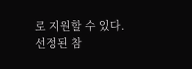로 지원할 수 있다. 선정된 참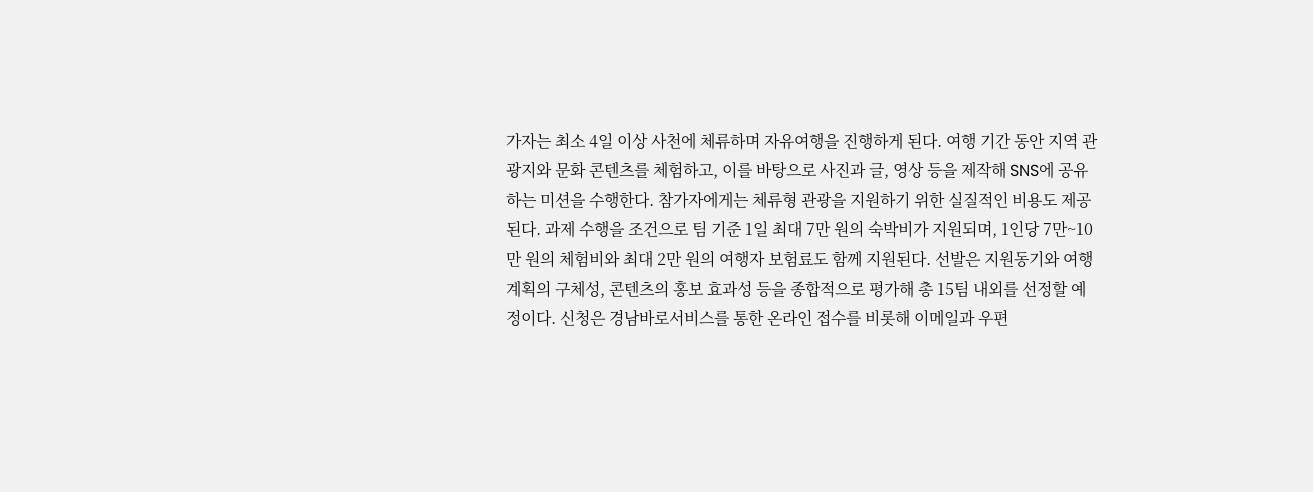가자는 최소 4일 이상 사천에 체류하며 자유여행을 진행하게 된다. 여행 기간 동안 지역 관광지와 문화 콘텐츠를 체험하고, 이를 바탕으로 사진과 글, 영상 등을 제작해 SNS에 공유하는 미션을 수행한다. 참가자에게는 체류형 관광을 지원하기 위한 실질적인 비용도 제공된다. 과제 수행을 조건으로 팀 기준 1일 최대 7만 원의 숙박비가 지원되며, 1인당 7만~10만 원의 체험비와 최대 2만 원의 여행자 보험료도 함께 지원된다. 선발은 지원동기와 여행계획의 구체성, 콘텐츠의 홍보 효과성 등을 종합적으로 평가해 총 15팀 내외를 선정할 예정이다. 신청은 경남바로서비스를 통한 온라인 접수를 비롯해 이메일과 우편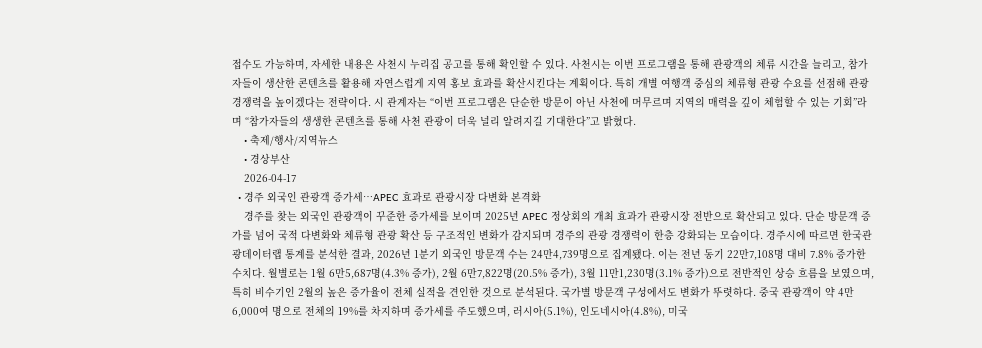접수도 가능하며, 자세한 내용은 사천시 누리집 공고를 통해 확인할 수 있다. 사천시는 이번 프로그램을 통해 관광객의 체류 시간을 늘리고, 참가자들이 생산한 콘텐츠를 활용해 자연스럽게 지역 홍보 효과를 확산시킨다는 계획이다. 특히 개별 여행객 중심의 체류형 관광 수요를 선점해 관광 경쟁력을 높이겠다는 전략이다. 시 관계자는 “이번 프로그램은 단순한 방문이 아닌 사천에 머무르며 지역의 매력을 깊이 체험할 수 있는 기회”라며 “참가자들의 생생한 콘텐츠를 통해 사천 관광이 더욱 널리 알려지길 기대한다”고 밝혔다.
    • 축제/행사/지역뉴스
    • 경상부산
    2026-04-17
  • 경주 외국인 관광객 증가세…APEC 효과로 관광시장 다변화 본격화
    경주를 찾는 외국인 관광객이 꾸준한 증가세를 보이며 2025년 APEC 정상회의 개최 효과가 관광시장 전반으로 확산되고 있다. 단순 방문객 증가를 넘어 국적 다변화와 체류형 관광 확산 등 구조적인 변화가 감지되며 경주의 관광 경쟁력이 한층 강화되는 모습이다. 경주시에 따르면 한국관광데이터랩 통계를 분석한 결과, 2026년 1분기 외국인 방문객 수는 24만4,739명으로 집계됐다. 이는 전년 동기 22만7,108명 대비 7.8% 증가한 수치다. 월별로는 1월 6만5,687명(4.3% 증가), 2월 6만7,822명(20.5% 증가), 3월 11만1,230명(3.1% 증가)으로 전반적인 상승 흐름을 보였으며, 특히 비수기인 2월의 높은 증가율이 전체 실적을 견인한 것으로 분석된다. 국가별 방문객 구성에서도 변화가 뚜렷하다. 중국 관광객이 약 4만6,000여 명으로 전체의 19%를 차지하며 증가세를 주도했으며, 러시아(5.1%), 인도네시아(4.8%), 미국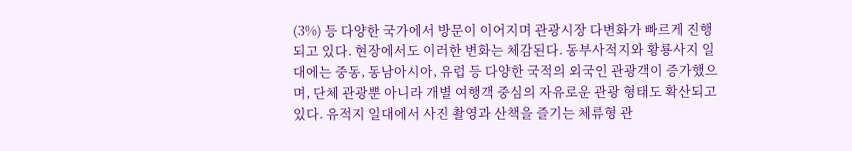(3%) 등 다양한 국가에서 방문이 이어지며 관광시장 다변화가 빠르게 진행되고 있다. 현장에서도 이러한 변화는 체감된다. 동부사적지와 황룡사지 일대에는 중동, 동남아시아, 유럽 등 다양한 국적의 외국인 관광객이 증가했으며, 단체 관광뿐 아니라 개별 여행객 중심의 자유로운 관광 형태도 확산되고 있다. 유적지 일대에서 사진 촬영과 산책을 즐기는 체류형 관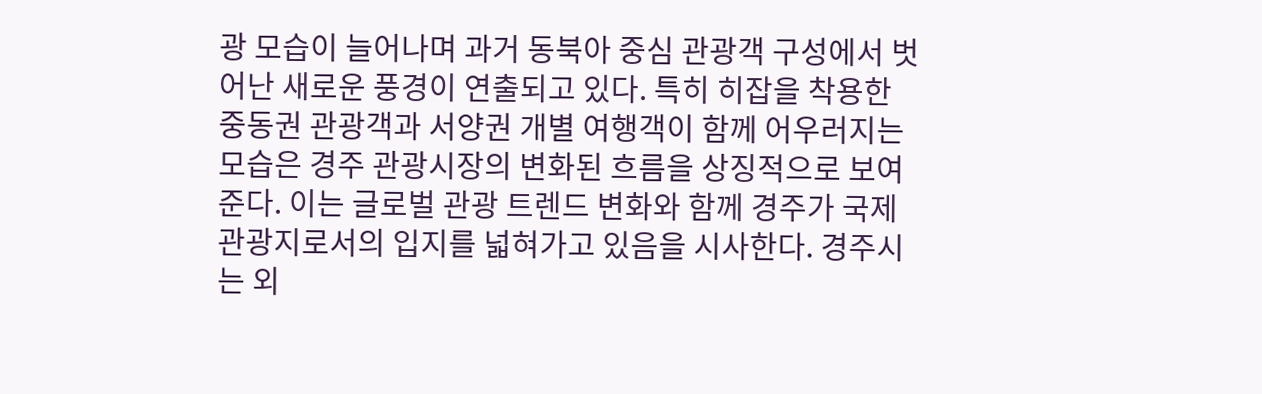광 모습이 늘어나며 과거 동북아 중심 관광객 구성에서 벗어난 새로운 풍경이 연출되고 있다. 특히 히잡을 착용한 중동권 관광객과 서양권 개별 여행객이 함께 어우러지는 모습은 경주 관광시장의 변화된 흐름을 상징적으로 보여준다. 이는 글로벌 관광 트렌드 변화와 함께 경주가 국제 관광지로서의 입지를 넓혀가고 있음을 시사한다. 경주시는 외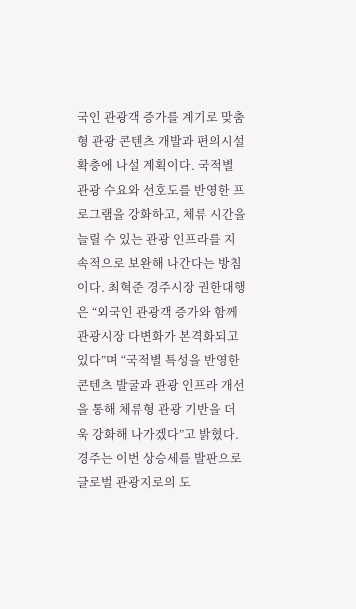국인 관광객 증가를 계기로 맞춤형 관광 콘텐츠 개발과 편의시설 확충에 나설 계획이다. 국적별 관광 수요와 선호도를 반영한 프로그램을 강화하고, 체류 시간을 늘릴 수 있는 관광 인프라를 지속적으로 보완해 나간다는 방침이다. 최혁준 경주시장 권한대행은 “외국인 관광객 증가와 함께 관광시장 다변화가 본격화되고 있다”며 “국적별 특성을 반영한 콘텐츠 발굴과 관광 인프라 개선을 통해 체류형 관광 기반을 더욱 강화해 나가겠다”고 밝혔다. 경주는 이번 상승세를 발판으로 글로벌 관광지로의 도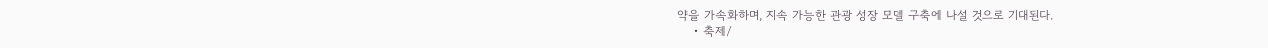약을 가속화하며, 지속 가능한 관광 성장 모델 구축에 나설 것으로 기대된다.
    • 축제/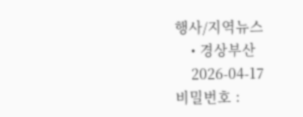행사/지역뉴스
    • 경상부산
    2026-04-17
비밀번호 :